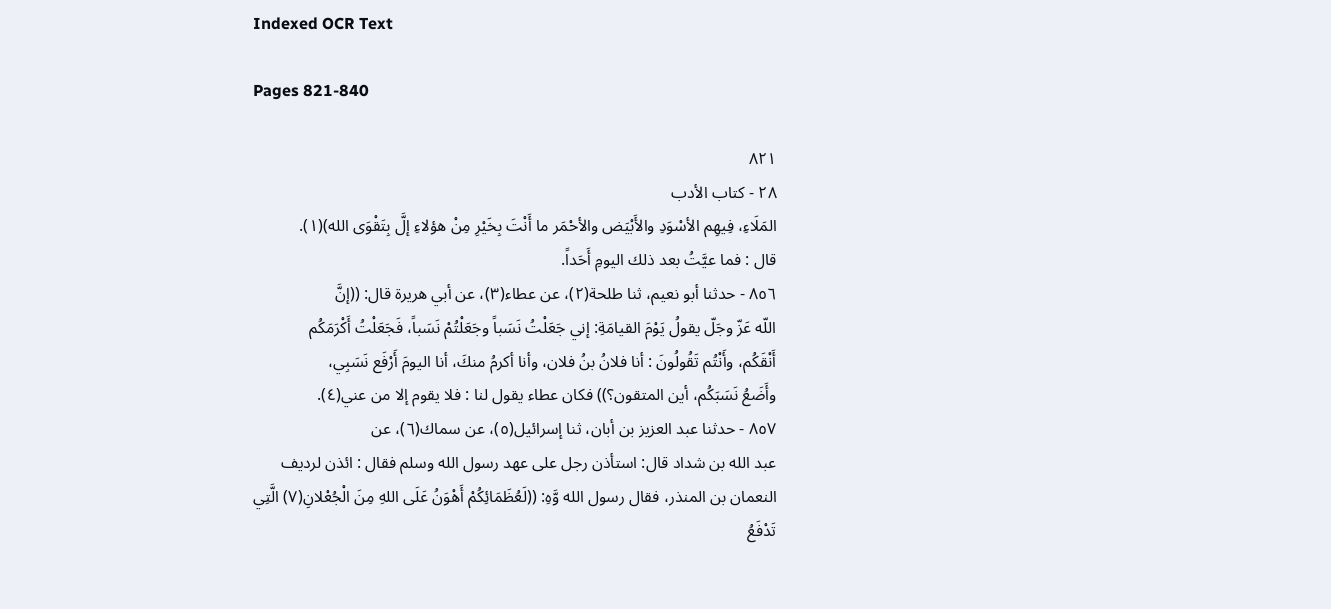Indexed OCR Text

Pages 821-840

٨٢١
٢٨ - كتاب الأدب
المَلَاءِ، فِيهِم الأسْوَدِ والأَبْيَض والأحْمَر ما أَنْتَ بِخَيْرِ مِنْ هؤلاءِ إلَّ بِتَقْوَى الله)(١).
قال : فما عيَّتُ بعد ذلك اليومِ أَحَداً.
٨٥٦ - حدثنا أبو نعيم، ثنا طلحة(٢)، عن عطاء(٣)، عن أبي هريرة قال: ((إنَّ
اللّه عَزّ وجَلّ يقولُ يَوْمَ القيامَةِ: إني جَعَلْتُ نَسَباً وجَعَلْتُمْ نَسَباً، فَجَعَلْتُ أَكْرَمَكُم
أَنْقَكُم، وأَنْتُم تَقُولُونَ : أنا فلانُ بنُ فلان، وأنا أكرمُ منكَ، أنا اليومَ أَرْفَع نَسَبِي،
وأَضَعُ نَسَبَكُم، أين المتقون؟)) فكان عطاء يقول لنا : فلا يقوم إلا من عني(٤).
٨٥٧ - حدثنا عبد العزيز بن أبان، ثنا إسرائيل(٥)، عن سماك(٦)، عن
عبد الله بن شداد قال: استأذن رجل على عهد رسول الله وسلم فقال : ائذن لرديف
النعمان بن المنذر، فقال رسول الله وَّهِ: ((لَعُظَمَائِكُمْ أَهْوَنُ عَلَى اللهِ مِنَ الْجُعْلانِ(٧) الَّتِي
تَدْفَعُ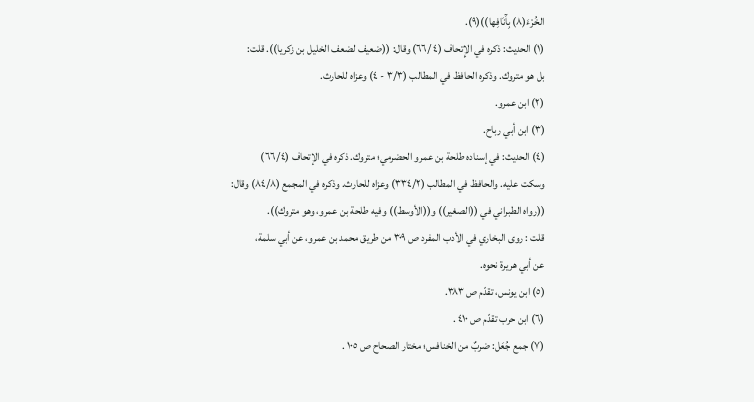الخُرْءَ(٨) بِآَنَافِها))(٩).
(١) الحديث: ذكره في الإِتحاف (٤ /٦٦) وقال: ((ضعيف لضعف الخليل بن زكريا)). قلت:
بل هو متروك. وذكره الحافظ في المطالب (٣/٣ - ٤) وعزاه للحارث.
(٢) ابن عمرو.
(٣) ابن أبي رباح.
(٤) الحديث: في إسناده طلحة بن عمرو الحضرمي؛ متروك. ذكره في الإتحاف (٦٦/٤)
وسكت عليه. والحافظ في المطالب (٣٣٤/٢) وعزاه للحارث. وذكره في المجمع (٨٤/٨) وقال:
((رواه الطبراني في ((الصغير)) و((الأوسط)) وفيه طلحة بن عمرو، وهو متروك)).
قلت : روى البخاري في الأدب المفرد ص ٣٠٩ من طريق محمد بن عمرو، عن أبي سلمة،
عن أبي هريرة نحوه.
(٥) ابن يونس، تقدّم ص ٣٨٣.
(٦) ابن حرب تقدّم ص ٤١٠ .
(٧) جمع جُعَل: ضربٌ من الخنافس؛ مختار الصحاح ص ١٠٥ .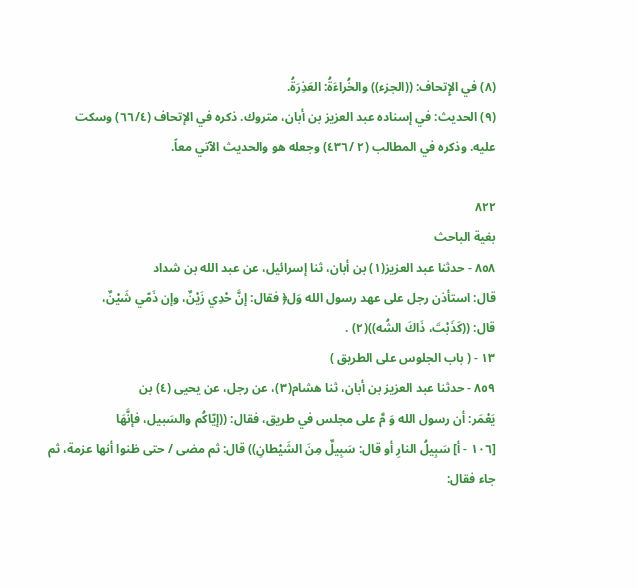(٨) في الإِتحاف: ((الجزء)) والخُراءَةُ: العَذِرَةُ.
(٩) الحديث: في إسناده عبد العزيز بن أبان، متروك. ذكره في الإتحاف (٦٦/٤) وسكت
عليه. وذكره في المطالب (٢ /٤٣٦) وجعله هو والحديث الآتي معاً.

٨٢٢
بغية الباحث
٨٥٨ - حدثنا عبد العزيز(١) بن أبان، ثنا إسرائيل، عن عبد الله بن شداد
قال: استأذن رجل على عهد رسول الله وَل﴿ فقال: إنَّ حْدِي زَيْنٌ، وإن ذَمّي شَيْنٌ،
قال: ((كَذَبْتَ، ذَاكَ الشُه))(٢) .
١٣ - ( باب الجلوس على الطريق )
٨٥٩ - حدثنا عبد العزيز بن أبان، ثنا هشام(٣)، عن رجل، عن يحيى (٤) بن
يَعْمَر: أن رسول الله وَ مَّ على مجلس في طريق، فقال: ((إيّاكُم والسَبيل، فإنَّهَا
[١٠٦ - أ] سَبِيلُ النارِ أو قال: سَبِيلٌ مِنَ الشَيْطانِ)) قال: ثم مضى / حتى ظنوا أنها عزمة، ثم
جاء فقال: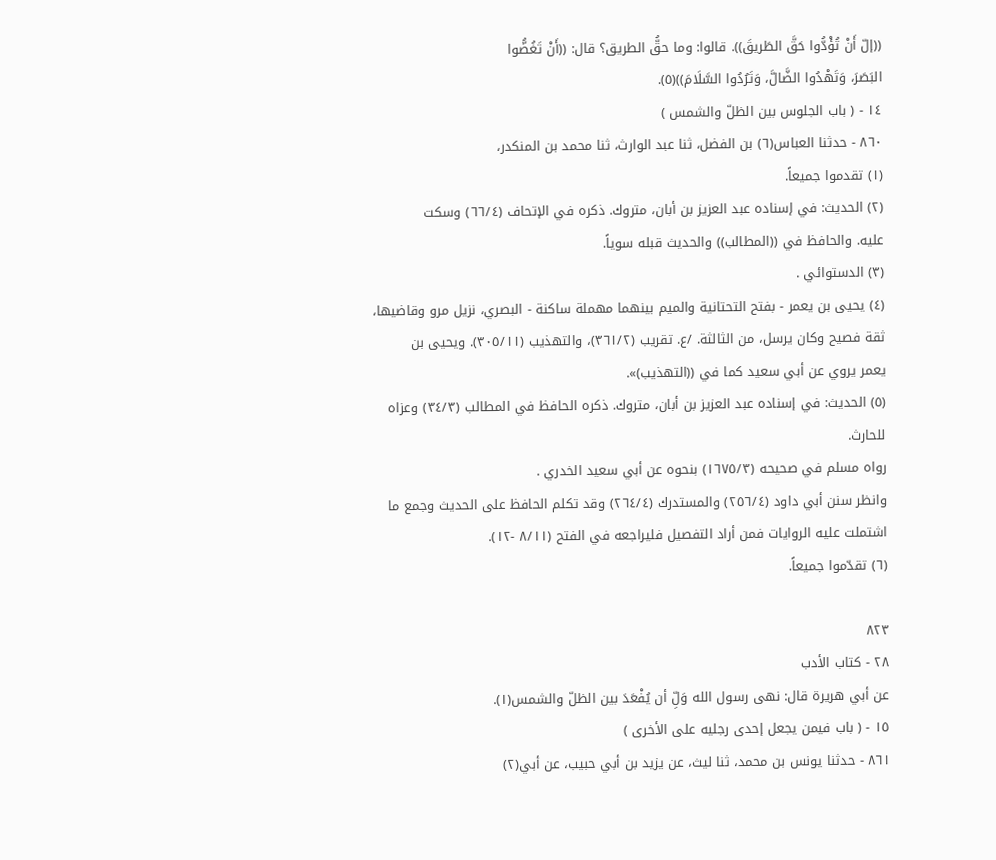((إلّ أَنْ تُؤْدُّوا حَقَّ الطَريقَ)). قالوا: وما حقُّ الطريق؟ قال: ((أَنْ تَغُضُّوا
البَصَرَ، وَتَهْدُوا الضَّالَّ، وَتَرُدُوا السَّلَامَ))(٥).
١٤ - ( باب الجلوس بين الظلّ والشمس )
٨٦٠ - حدثنا العباس(٦) بن الفضل، ثنا عبد الوارث، ثنا محمد بن المنكدر،
(١) تقدموا جميعاً.
(٢) الحديث: في إسناده عبد العزيز بن أبان، متروك. ذكره في الإتحاف (٦٦/٤) وسكت
عليه. والحافظ في ((المطالب)) والحديث قبله سوياً.
(٣) الدستوائي .
(٤) يحيى بن يعمر - بفتح التحتانية والميم بينهما مهملة ساكنة - البصري، نزيل مرو وقاضيها،
ثقة فصيح وكان يرسل، من الثالثة. /ع. تقريب (٣٦١/٢)، والتهذيب (٣٠٥/١١). ويحيى بن
یعمر یروي عن أبي سعید کما في ((التهذيب)».
(٥) الحديث: في إسناده عبد العزيز بن أبان، متروك. ذكره الحافظ في المطالب (٣٤/٣) وعزاه
للحارث.
رواه مسلم في صحيحه (١٦٧٥/٣) بنحوه عن أبي سعيد الخدري .
وانظر سنن أبي داود (٢٥٦/٤) والمستدرك (٢٦٤/٤) وقد تكلم الحافظ على الحديث وجمع ما
اشتملت عليه الروايات فمن أراد التفصيل فليراجعه في الفتح (٨/١١ -١٢).
(٦) تقدّموا جميعاً.

٨٢٣
٢٨ - كتاب الأدب
عن أبي هريرة قال: نهى رسول الله وَلِّ أن يُفْعَدَ بين الظلّ والشمس(١).
١٥ - ( باب فيمن يجعل إحدى رجليه على الأخرى )
٨٦١ - حدثنا يونس بن محمد، ثنا ليث، عن يزيد بن أبي حبيب، عن أبي(٢)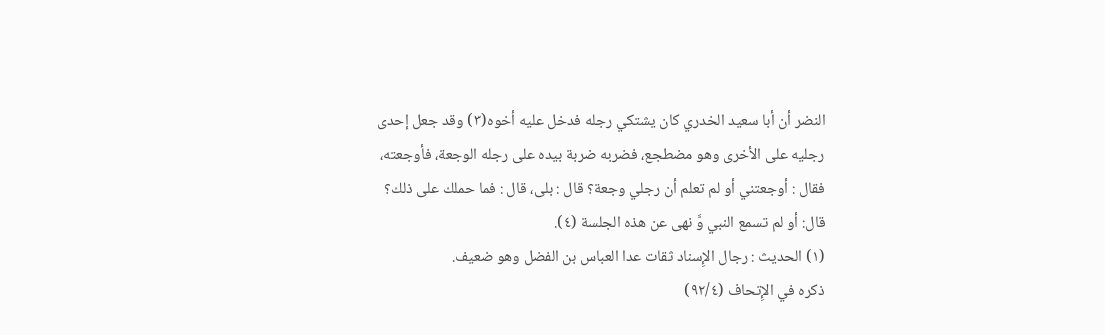النضر أن أبا سعيد الخدري كان يشتكي رجله فدخل عليه أخوه(٣) وقد جعل إحدى
رجليه على الأخرى وهو مضطجع، فضربه ضربة بيده على رجله الوجعة، فأوجعته،
فقال : أوجعتني أو لم تعلم أن رجلي وجعة؟ قال : بلى، قال : فما حملك على ذلك؟
قال: أو لم تسمع النبي وَّ نهى عن هذه الجلسة (٤).
(١) الحديث : رجال الإِسناد ثقات عدا العباس بن الفضل وهو ضعيف.
ذكره في الإِتحاف (٩٢/٤)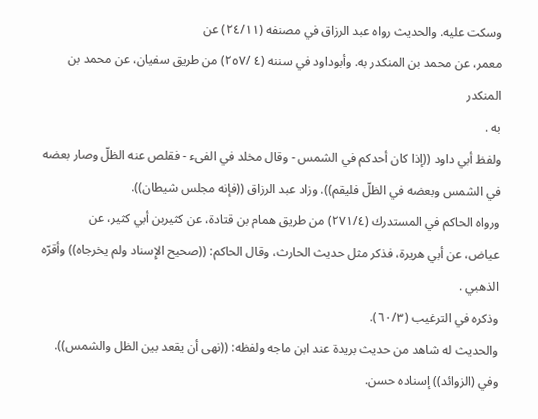وسكت عليه. والحديث رواه عبد الرزاق في مصنفه (٢٤/١١) عن
معمر، عن محمد بن المنكدر به. وأبوداود في سننه (٤ /٢٥٧) من طريق سفيان، عن محمد بن المنكدر
به .
ولفظ أبي داود ((إذا كان أحدكم في الشمس - وقال مخلد في الفىء - فقلص عنه الظلّ وصار بعضه
في الشمس وبعضه في الظلّ فليقم)). وزاد عبد الرزاق ((فإنه مجلس شيطان)).
ورواه الحاكم في المستدرك (٢٧١/٤) من طريق همام بن قتادة، عن كثيربن أبي كثير، عن
عياض، عن أبي هريرة، فذكر مثل حديث الحارث، وقال الحاكم: ((صحيح الإِسناد ولم يخرجاه)) وأقرّه
الذهبي .
وذكره في الترغيب (٦٠/٣).
والحديث له شاهد من حديث بريدة عند ابن ماجه ولفظه: ((نهى أن يقعد بين الظل والشمس)).
وفي (الزوائد)) إسناده حسن.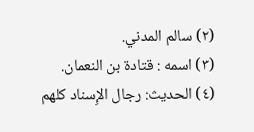(٢) سالم المدني.
(٣) اسمه : قتادة بن النعمان.
(٤) الحديث: رجال الإِسناد كلهم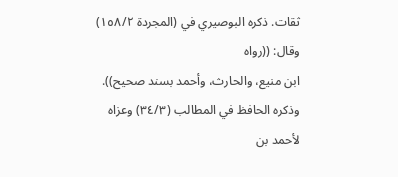ثقات. ذكره البوصيري في (المجردة ١٥٨/٢) وقال: ((رواه
ابن منيع، والحارث، وأحمد بسند صحيح)). وذكره الحافظ في المطالب (٣٤/٣) وعزاه لأحمد بن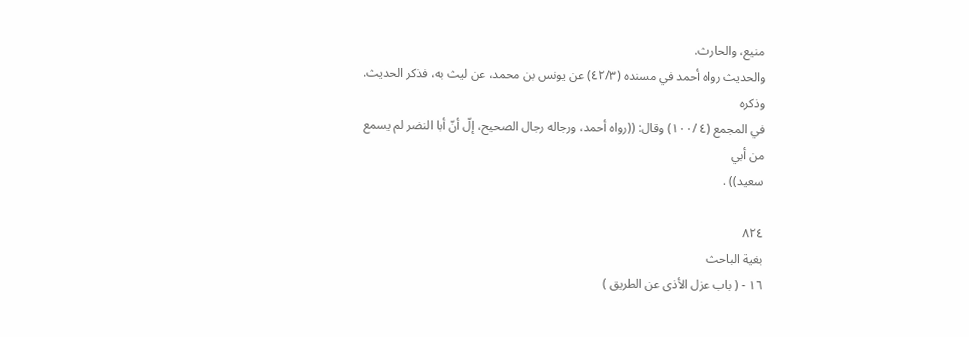منيع، والحارث.
والحديث رواه أحمد في مسنده (٤٢/٣) عن يونس بن محمد، عن ليث به، فذكر الحديث. وذكره
في المجمع (٤ /١٠٠) وقال: ((رواه أحمد، ورجاله رجال الصحيح، إلّ أنّ أبا النضر لم يسمع من أبي
سعيد)) .

٨٢٤
بغية الباحث
١٦ - ( باب عزل الأذى عن الطريق )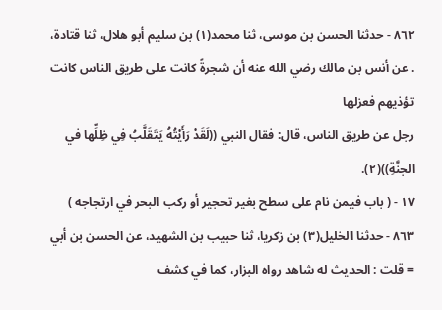٨٦٢ - حدثنا الحسن بن موسى، ثنا محمد(١) بن سليم أبو هلال، ثنا قتادة،
. عن أنس بن مالك رضي الله عنه أن شجرةً كانت على طريق الناس كانت تؤذيهم فعزلها
رجل عن طريق الناس، قال: فقال النبي ((لَقَدْ رَأَيْتُهُ يَتَقَلَّبُ فِي ظِلِّها في
الجنَّةِ))(٢).
١٧ - ( باب فيمن نام على سطح بغير تحجير أو ركب البحر في ارتجاجه )
٨٦٣ - حدثنا الخليل(٣) بن زكريا، ثنا حبيب بن الشهيد، عن الحسن بن أبي
= قلت : الحدیث له شاهد رواه البزار، کما في كشف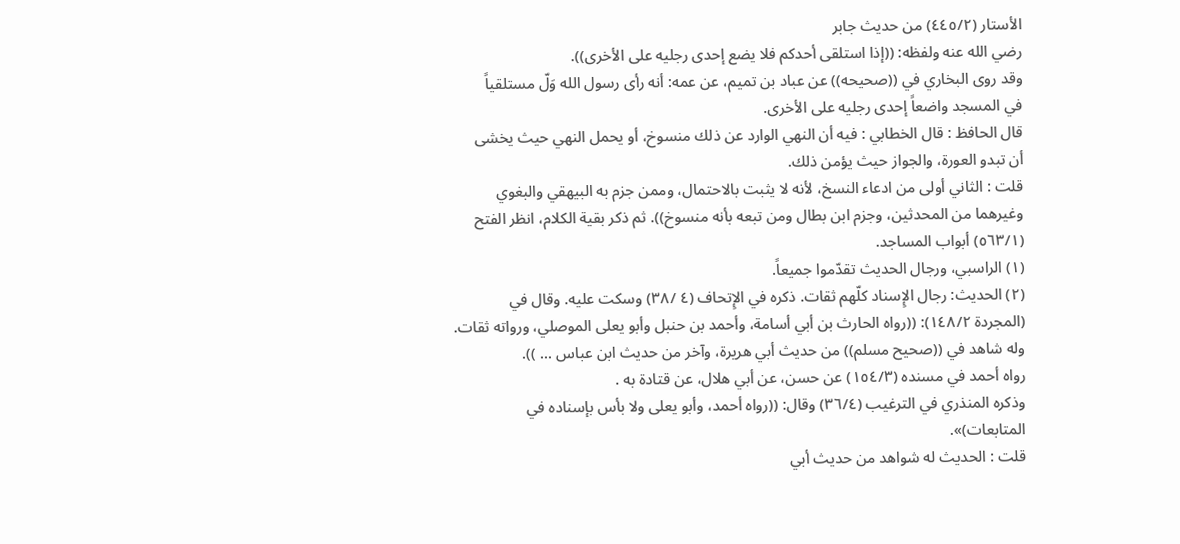الأستار (٤٤٥/٢) من حديث جابر
رضي الله عنه ولفظه: ((إذا استلقى أحدكم فلا يضع إحدى رجليه على الأخرى)).
وقد روى البخاري في ((صحيحه)) عن عباد بن تميم، عن عمه: أنه رأى رسول الله وَلّ مستلقياً
في المسجد واضعاً إحدى رجليه على الأخرى.
قال الحافظ : قال الخطابي : فيه أن النهي الوارد عن ذلك منسوخ، أو يحمل النهي حيث يخشى
أن تبدو العورة، والجواز حیث یؤمن ذلك.
قلت : الثاني أولى من ادعاء النسخ، لأنه لا يثبت بالاحتمال، وممن جزم به البيهقي والبغوي
وغيرهما من المحدثين، وجزم ابن بطال ومن تبعه بأنه منسوخ)). ثم ذكر بقية الكلام، انظر الفتح
(٥٦٣/١) أبواب المساجد.
(١) الراسبي، ورجال الحديث تقدّموا جميعاً.
(٢) الحديث: رجال الإِسناد كلّهم ثقات. ذكره في الإِتحاف (٤ /٣٨) وسكت عليه. وقال في
(المجردة ١٤٨/٢): ((رواه الحارث بن أبي أسامة، وأحمد بن حنبل وأبو يعلى الموصلي، ورواته ثقات.
وله شاهد في ((صحيح مسلم)) من حديث أبي هريرة، وآخر من حديث ابن عباس ... )).
رواه أحمد في مسنده (١٥٤/٣) عن حسن، عن أبي هلال، عن قتادة به .
وذكره المنذري في الترغيب (٣٦/٤) وقال: ((رواه أحمد، وأبو يعلى ولا بأس بإسناده في
المتابعات)».
قلت : الحديث له شواهد من حديث أبي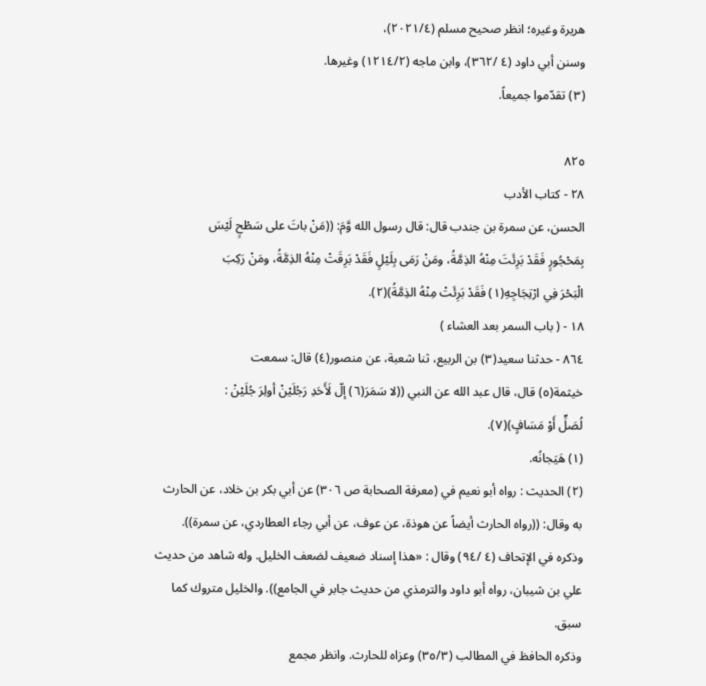هريرة وغيره؛ انظر صحيح مسلم (٢٠٢١/٤)،
وسنن أبي داود (٤ /٣٦٢)، وابن ماجه (١٢١٤/٢) وغيرها.
(٣) تقدّموا جميعاً.

٨٢٥
٢٨ - كتاب الأدب
الحسن، عن سمرة بن جندب قال: قال رسول الله وَّمَ: ((مَنْ باتَ على سَطْحٍ لَيْسَ
بِمَحْجُورٍ فَقَدْ بَرِئَتَ مِنْهُ الذِمَّةُ، ومَنْ رَمَى بِلَيْلٍ فَقَدْ بَرِقَتْ مِنْهُ الذِمَّةُ، ومَنْ رَكِبَ
الْبَحْرَ فِي ارْتِجَاجِهِ(١) فَقَدْ بَرِئَتْ مِنْهُ الذِمَّةُ)(٢).
١٨ - ( باب السمر بعد العشاء )
٨٦٤ - حدثنا سعيد(٣) بن الربيع، ثنا شعبة، عن منصور(٤) قال: سمعت
خيثمة(٥) قال، قال عبد الله عن النبي ((لا سَمَرَ(٦) إلّ لَأَحَدِ رَجُلَيْنْ أولِرَ جُلَيْنْ :
لُصَلٍّ أَوْ مَسَافٍِ)(٧).
(١) هَيَجانُه.
(٢) الحديث : رواه أبو نعيم في (معرفة الصحابة ص ٣٠٦) عن أبي بكر بن خلاد، عن الحارث
به وقال: ((رواه الحارث أيضاً عن هوذة، عن عوف، عن أبي رجاء العطاردي، عن سمرة)).
وذكره في الإتحاف (٤ /٩٤) وقال : «هذا إسناد ضعيف لضعف الخلیل. وله شاهد من حديث
علي بن شيبان، رواه أبو داود والترمذي من حديث جابر في الجامع)). والخليل متروك كما سبق.
وذكره الحافظ في المطالب (٣٥/٣) وعزاه للحارث. وانظر مجمع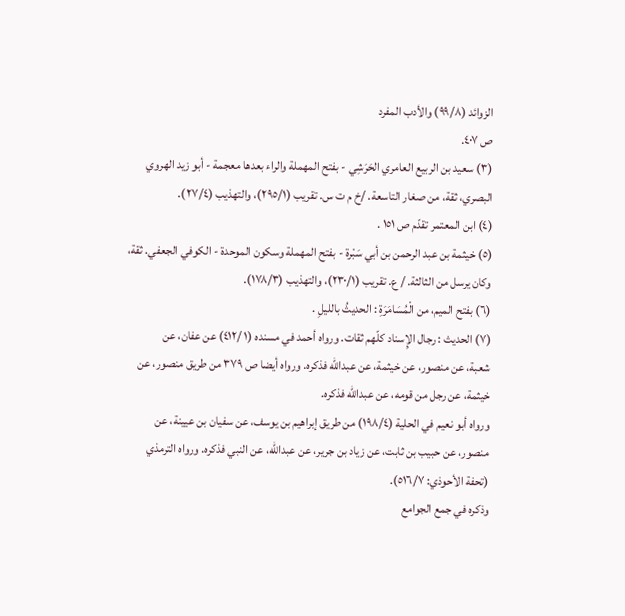الزوائد (٩٩/٨) والأدب المفرد
ص ٤٠٧.
(٣) سعيد بن الربيع العامري الحَرَشِي - بفتح المهملة والراء بعدها معجمة - أبو زيد الهروي
البصري، ثقة، من صغار التاسعة. /خ م ت س. تقريب (٢٩٥/١)، والتهذيب (٢٧/٤).
(٤) ابن المعتمر تقدّم ص ١٥١ .
(٥) خيثمة بن عبد الرحمن بن أبي سَبْرة - بفتح المهملة وسكون الموحدة - الكوفي الجعفي. ثقة،
وكان يرسل من الثالثة. / ع. تقريب (٢٣٠/١)، والتهذيب (١٧٨/٣).
(٦) بفتح الميم، من الْمُسَامَرَةِ : الحديثُ بالليلِ .
(٧) الحديث : رجال الإِسناد كلّهم ثقات. ورواه أحمد في مسنده (١ /٤١٢) عن عفان، عن
شعبة، عن منصور، عن خيثمة، عن عبدالله فذكره. ورواه أيضا ص ٣٧٩ من طريق منصور، عن
خيثمة، عن رجل من قومه، عن عبدالله فذكره.
ورواه أبو نعيم في الحلية (١٩٨/٤) من طريق إبراهيم بن يوسف، عن سفيان بن عيينة، عن
منصور، عن حبيب بن ثابت، عن زياد بن جرير، عن عبدالله، عن النبي فذكره. ورواه الترمذي
(تحفة الأحوذي: ٥١٦/٧).
وذكره في جمع الجوامع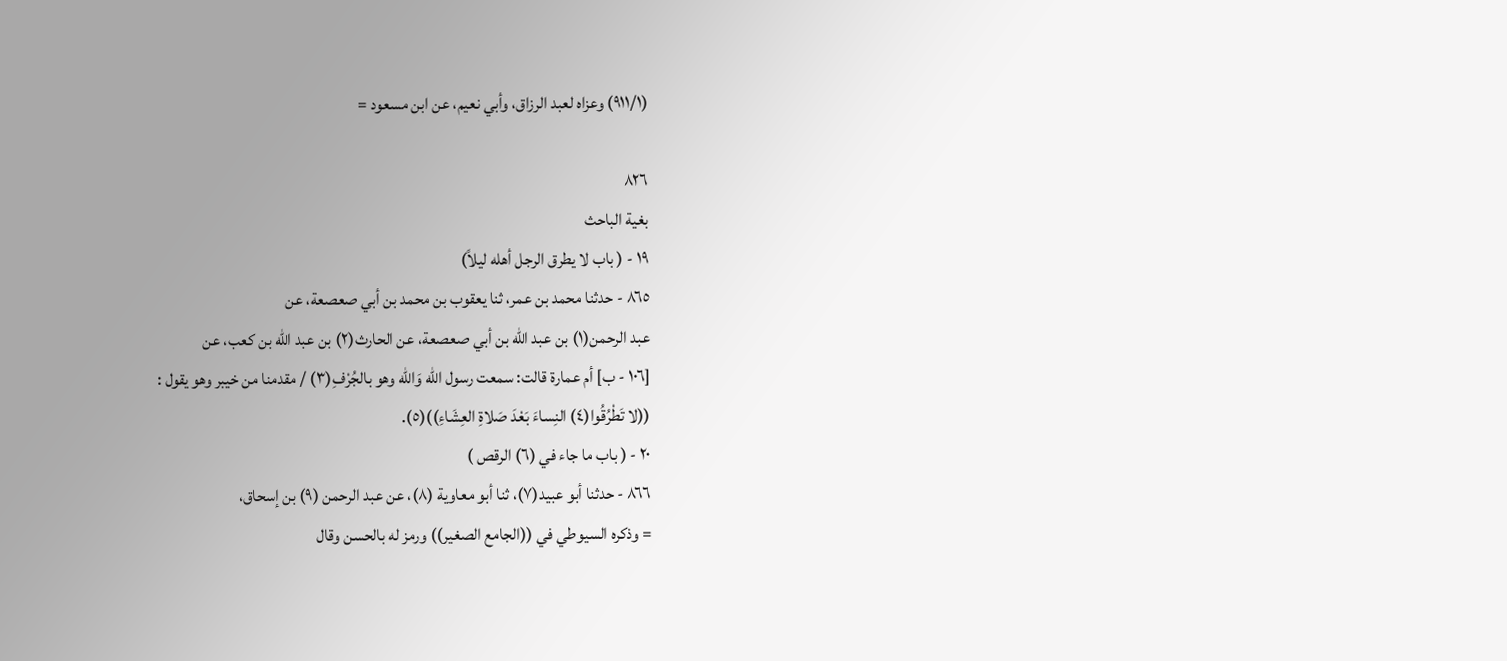(٩١١/١) وعزاه لعبد الرزاق، وأبي نعيم، عن ابن مسعود =

٨٢٦
بغية الباحث
١٩ - ( باب لا يطرق الرجل أهله ليلاً)
٨٦٥ - حدثنا محمد بن عمر، ثنا يعقوب بن محمد بن أبي صعصعة، عن
عبد الرحمن(١) بن عبد الله بن أبي صعصعة، عن الحارث(٢) بن عبد الله بن كعب، عن
[١٠٦ - ب] أم عمارة قالت: سمعت رسول الله وَالله وهو بالجُرْفِ(٣) / مقدمنا من خيبر وهو يقول :
((لا تَطْرُقُوا(٤) النِساءَ بَعْدَ صَلاةِ العِشَاءِ))(٥).
٢٠ - ( باب ما جاء في (٦) الرقص )
٨٦٦ - حدثنا أبو عبيد(٧)، ثنا أبو معاوية (٨)، عن عبد الرحمن (٩) بن إسحاق،
= وذكره السيوطي في ((الجامع الصغير)) ورمز له بالحسن وقال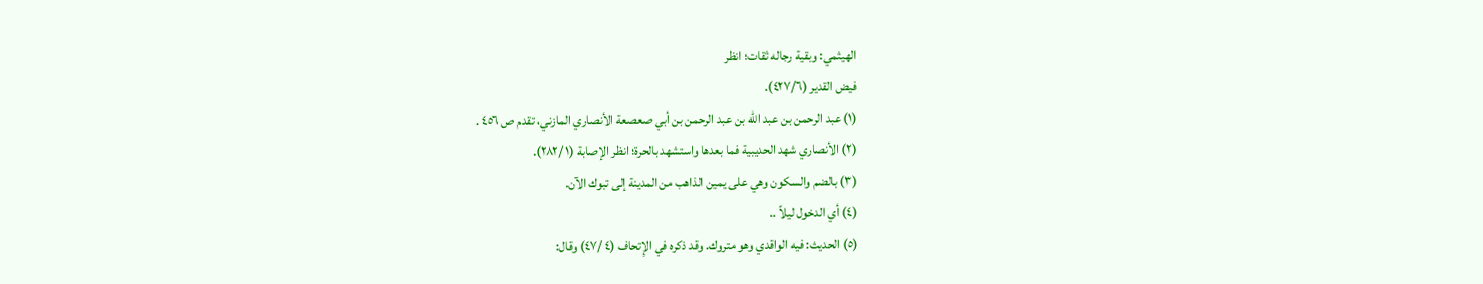الهيثمي: وبقية رجاله ثقات؛ انظر
فيض القدير (٤٢٧/٦).
(١) عبد الرحمن بن عبد الله بن عبد الرحمن بن أبي صعصعة الأنصاري المازني، تقدم ص ٤٥٦ .
(٢) الأنصاري شهد الحديبية فما بعدها واستشهد بالحرة؛ انظر الإصابة (١ /٢٨٢).
(٣) بالضم والسكون وهي على يمين الذاهب من المدينة إلى تبوك الآن.
(٤) أي الدخول ليلاً ..
(٥) الحديث: فيه الواقدي وهو متروك. وقد ذكره في الإِتحاف (٤ /٤٧) وقال: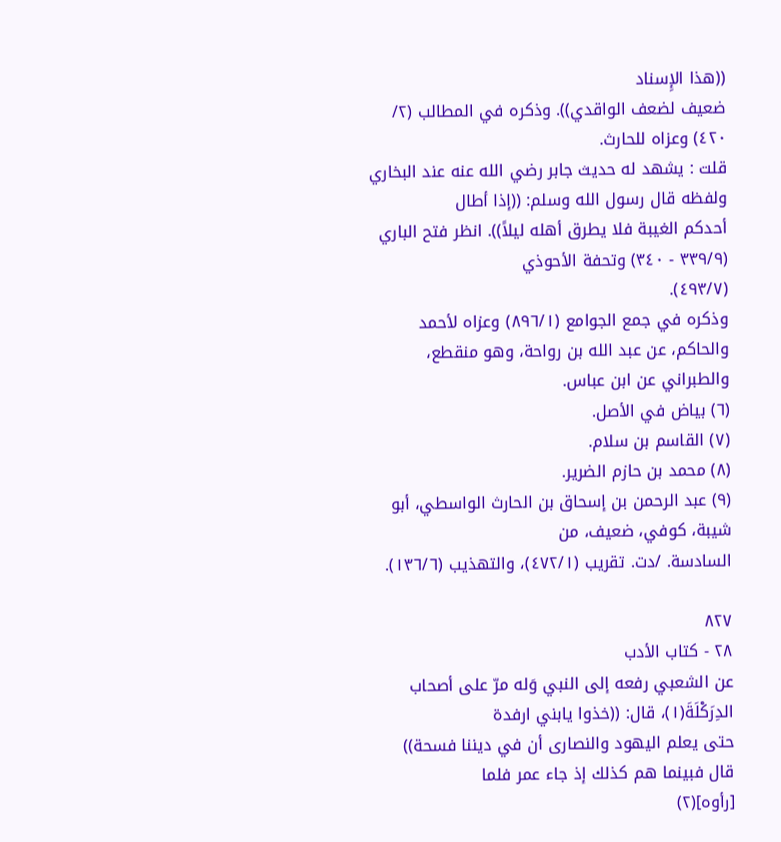((هذا الإِسناد
ضعيف لضعف الواقدي)). وذكره في المطالب (٢/ ٤٢٠) وعزاه للحارث.
قلت : يشهد له حديث جابر رضي الله عنه عند البخاري ولفظه قال رسول الله وسلم: ((إذا أطال
أحدكم الغيبة فلا يطرق أهله ليلاً)). انظر فتح الباري (٣٣٩/٩ - ٣٤٠) وتحفة الأحوذي
(٤٩٣/٧).
وذكره في جمع الجوامع (٨٩٦/١) وعزاه لأحمد والحاكم، عن عبد الله بن رواحة، وهو منقطع،
والطبراني عن ابن عباس.
(٦) بياض في الأصل.
(٧) القاسم بن سلام.
(٨) محمد بن حازم الضرير.
(٩) عبد الرحمن بن إسحاق بن الحارث الواسطي، أبو شيبة، كوفي، ضعيف، من
السادسة. /دت. تقريب (٤٧٢/١)، والتهذيب (١٣٦/٦).

٨٢٧
٢٨ - كتاب الأدب
عن الشعبي رفعه إلى النبي وَله مرّ على أصحاب الدِرَكْلَةَ(١)، قال: ((خذوا يابني ارفدة
حتى يعلم اليهود والنصارى أن في ديننا فسحة)) قال فبينما هم كذلك إذ جاء عمر فلما
[رأوه](٢)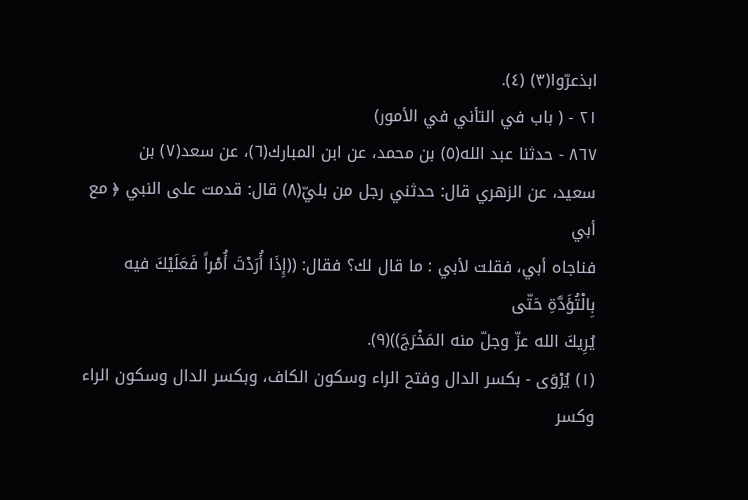ابذعرّوا(٣) (٤).
٢١ - ( باب في التأني في الأمور)
٨٦٧ - حدثنا عبد الله(٥) بن محمد، عن ابن المبارك(٦)، عن سعد(٧) بن
سعيد، عن الزهري قال: حدثني رجل من بليّ(٨) قال: قدمت على النبي ﴿ مع أبي
فناجاه أبي، فقلت لأبي : ما قال لك؟ فقال: ((إِذَا أُرَدْتَ أُمْراً فَعَلَيْكَ فيه بِالْتُؤَدَّةِ حَتّى
يُرِيكَ الله عزّ وجلّ منه المَخْرَجَ))(٩).
(١) يُرْوَی - بكسر الدال وفتح الراء وسكون الكاف، وبكسر الدال وسكون الراء وكسر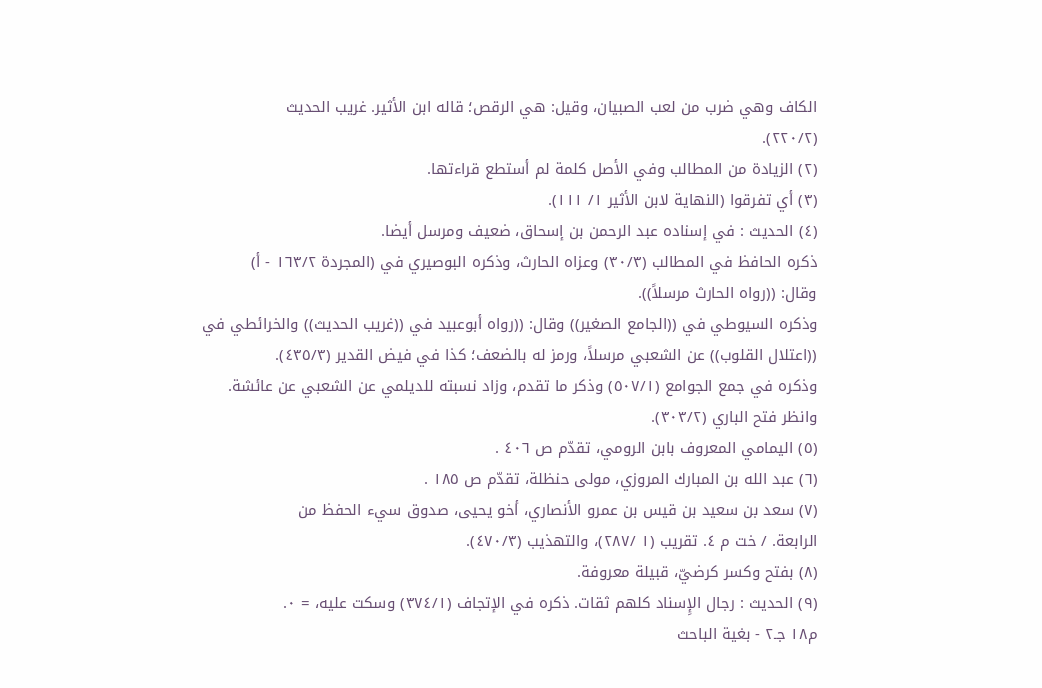الكاف وهي ضرب من لعب الصبيان، وقيل: هي الرقص؛ قاله ابن الأثير. غريب الحديث
(٢٢٠/٢).
(٢) الزيادة من المطالب وفي الأصل كلمة لم أستطع قراءتها.
(٣) أي تفرقوا (النهاية لابن الأثير ١/ ١١١).
(٤) الحديث : في إسناده عبد الرحمن بن إسحاق، ضعيف ومرسل أيضا.
ذكره الحافظ في المطالب (٣٠/٣) وعزاه الحارث، وذكره البوصيري في (المجردة ١٦٣/٢ - أ)
وقال: ((رواه الحارث مرسلاً)).
وذكره السيوطي في ((الجامع الصغير)) وقال: ((رواه أبوعبيد في ((غريب الحديث)) والخرائطي في
((اعتلال القلوب)) عن الشعبي مرسلاً، ورمز له بالضعف؛ كذا في فيض القدير (٤٣٥/٣).
وذكره في جمع الجوامع (٥٠٧/١) وذكر ما تقدم، وزاد نسبته للديلمي عن الشعبي عن عائشة.
وانظر فتح الباري (٣٠٣/٢).
(٥) اليمامي المعروف بابن الرومي، تقدّم ص ٤٠٦ .
(٦) عبد الله بن المبارك المروزي، مولى حنظلة، تقدّم ص ١٨٥ .
(٧) سعد بن سعيد بن قيس بن عمرو الأنصاري، أخو يحيى، صدوق سيء الحفظ من
الرابعة. / خت م ٤. تقريب (١ /٢٨٧)، والتهذيب (٤٧٠/٣).
(٨) بفتح وكسر كرضيّ، قبيلة معروفة.
(٩) الحديث : رجال الإِسناد كلهم ثقات. ذكره في الإتجاف (٣٧٤/١) وسکت علیه، = ٠.
م١٨ جـ٢ - بغية الباحث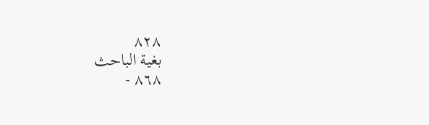٨٢٨
بغية الباحث
٨٦٨ -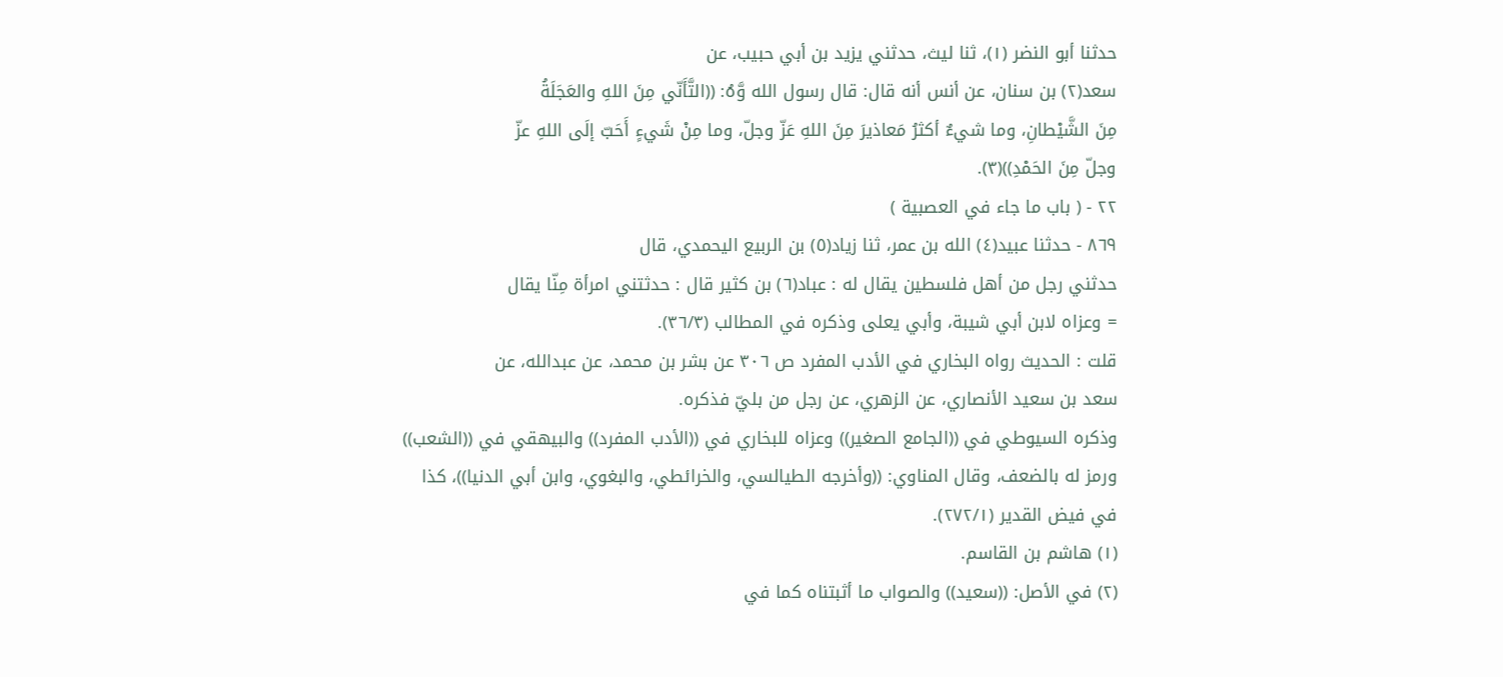حدثنا أبو النضر (١)، ثنا لیث، حدثني یزید بن أبي حبيب، عن
سعد(٢) بن سنان، عن أنس أنه قال: قال رسول الله وَّهُ: ((التَّأَنّي مِنَ اللهِ والعَجَلَةُ
مِنَ الشَّيْطانِ، وما شيءٌ أكثرُ مَعاذيرَ مِنَ اللهِ عَزّ وجلّ، وما مِنْ شَيءٍ أَحَبّ إلَى اللهِ عزّ
وجلّ مِنَ الحَمْدِ))(٣).
٢٢ - ( باب ما جاء في العصبية )
٨٦٩ - حدثنا عبيد(٤) الله بن عمر، ثنا زياد(٥) بن الربيع اليحمدي، قال
حدثني رجل من أهل فلسطين يقال له : عباد(٦) بن كثير قال : حدثتني امرأة مِنّا يقال
= وعزاه لابن أبي شيبة، وأبي يعلى وذكره في المطالب (٣٦/٣).
قلت : الحديث رواه البخاري في الأدب المفرد ص ٣٠٦ عن بشر بن محمد، عن عبدالله، عن
سعد بن سعيد الأنصاري، عن الزهري، عن رجل من بليّ فذكره.
وذكره السيوطي في ((الجامع الصغير)) وعزاه للبخاري في ((الأدب المفرد)) والبيهقي في ((الشعب))
ورمز له بالضعف، وقال المناوي: ((وأخرجه الطيالسي، والخرائطي، والبغوي، وابن أبي الدنيا))، كذا
في فيض القدیر (٢٧٢/١).
(١) هاشم بن القاسم.
(٢) في الأصل: ((سعيد)) والصواب ما أثبتناه كما في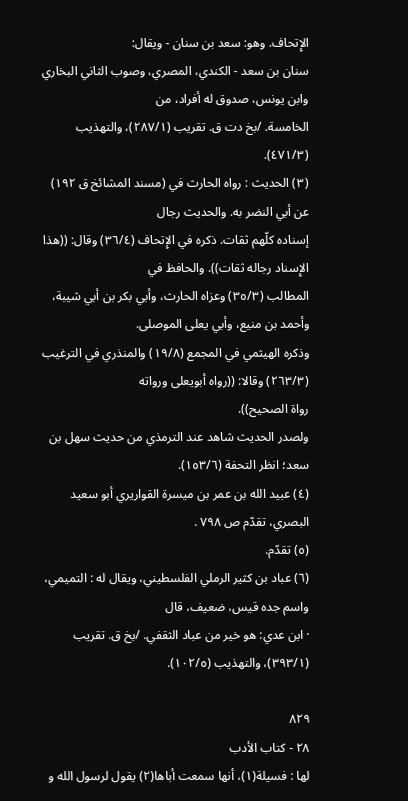الإِتحاف. وهو: سعد بن سنان - ويقال:
سنان بن سعد - الكندي، المصري، وصوب الثاني البخاري وابن يونس، صدوق له أفراد، من
الخامسة. /بخ دت ق. تقريب (٢٨٧/١)، والتهذيب (٤٧١/٣).
(٣) الحديث : رواه الحارث في (مسند المشائخ ق ١٩٢) عن أبي النضر به. والحديث رجال
إسناده كلّهم ثقات. ذكره في الإِتحاف (٣٦/٤) وقال: ((هذا الإِسناد رجاله ثقات)). والحافظ في
المطالب (٣٥/٣) وعزاه الحارث، وأبي بكر بن أبي شيبة، وأحمد بن منيع، وأبي يعلى الموصلى.
وذكره الهيثمي في المجمع (١٩/٨) والمنذري في الترغيب (٢٦٣/٣) وقالا: ((رواه أبويعلى ورواته
رواة الصحیح)).
ولصدر الحديث شاهد عند الترمذي من حديث سهل بن سعد؛ انظر التحفة (١٥٣/٦).
(٤) عبيد الله بن عمر بن ميسرة القواريري أبو سعيد البصري، تقدّم ص ٧٩٨ .
(٥) تقدّم.
(٦) عباد بن كثير الرملي الفلسطيني، ويقال له : التميمي، واسم جده قيس، ضعيف، قال
· ابن عدي: هو خير من عباد الثقفي. /بخ ق. تقريب (٣٩٣/١)، والتهذيب (١٠٢/٥).

٨٢٩
٢٨ - كتاب الأدب
لها : فسيلة(١)، أنها سمعت أباها(٢) يقول لرسول الله و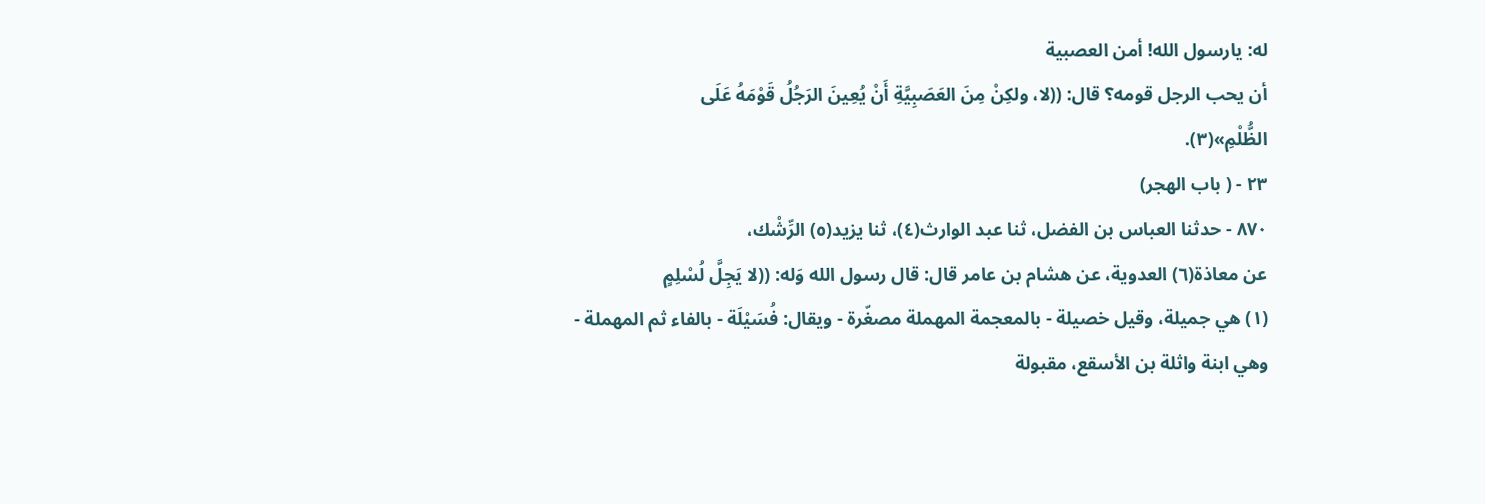له: يارسول الله! أمن العصبية
أن يحب الرجل قومه؟ قال: ((لا، ولكِنْ مِنَ العَصَبِيَّةِ أَنْ يُعِينَ الرَجُلُ قَوْمَهُ عَلَى
الظُّلْمِ»(٣).
٢٣ - ( باب الهجر)
٨٧٠ - حدثنا العباس بن الفضل، ثنا عبد الوارث(٤)، ثنا يزيد(٥) الرِّشْك،
عن معاذة(٦) العدوية، عن هشام بن عامر قال: قال رسول الله وَله: ((لا يَجِلَّ لُسْلِمٍ
(١) هي جميلة، وقيل خصيلة - بالمعجمة المهملة مصغّرة - ويقال: فُسَيْلَة - بالفاء ثم المهملة -
وهي ابنة واثلة بن الأسقع، مقبولة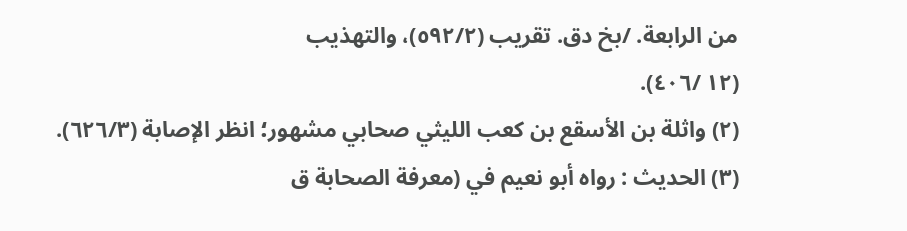من الرابعة. /بخ دق. تقريب (٥٩٢/٢)، والتهذيب
(١٢ /٤٠٦).
(٢) واثلة بن الأسقع بن كعب الليثي صحابي مشهور؛ انظر الإصابة (٦٢٦/٣).
(٣) الحديث : رواه أبو نعيم في (معرفة الصحابة ق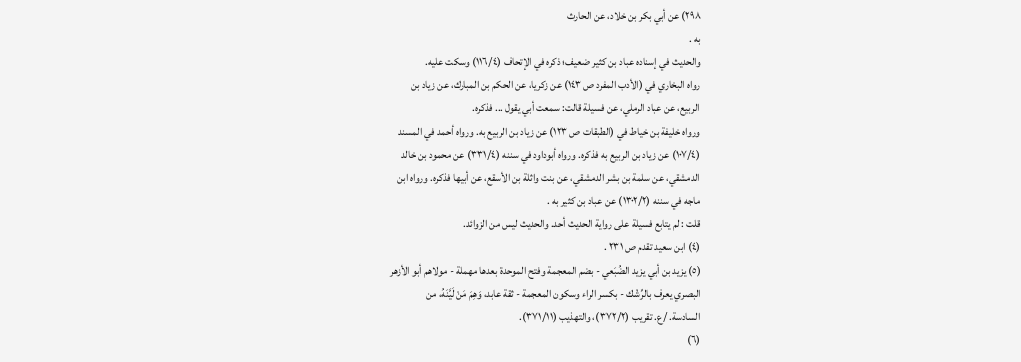٢٩٨) عن أبي بكر بن خلاد، عن الحارث
به .
والحديث في إسناده عباد بن كثير ضعيف؛ ذكره في الإتحاف (١١٦/٤) وسكت عليه.
رواه البخاري في (الأدب المفرد ص ١٤٣) عن زكريا، عن الحكم بن المبارك، عن زياد بن
الربيع، عن عباد الرملي، عن فسيلة قالت: سمعت أبي يقول ... فذكره.
ورواه خليفة بن خياط في (الطبقات ص ١٢٣) عن زياد بن الربيع به. ورواه أحمد في المسند
(١٠٧/٤) عن زياد بن الربيع به فذكره. ورواه أبوداود في سننه (٣٣١/٤) عن محمود بن خالد
الدمشقي، عن سلمة بن بشر الدمشقي، عن بنت واثلة بن الأسقع، عن أبيها فذكره. ورواه ابن
ماجه في سننه (١٣٠٢/٢) عن عباد بن کثیر به .
قلت : لم يتابع فسيلة على رواية الحديث أحد. والحديث ليس من الزوائد.
(٤) ابن سعيد تقدم ص ٢٣١ .
(٥) يزيد بن أبي يزيد الضُبَعي - بضم المعجمة وفتح الموحدة بعدها مهملة - مولاهم أبو الأزهر
البصري يعرف بالرِّشْك - بكسر الراء وسكون المعجمة - ثقة عابد، وَهِمَ مَنْ لَيَّنَهُ، من
السادسة. /ع. تقريب (٣٧٢/٢)، والتهذيب (٣٧١/١١).
(٦)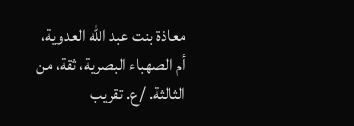معاذة بنت عبد الله العدوية، أم الصهباء البصرية، ثقة، من الثالثة. /ع. تقريب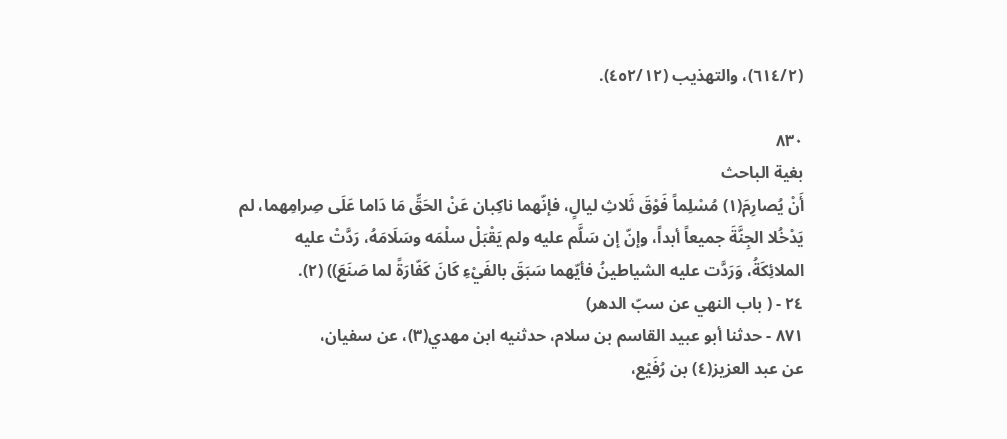(٦١٤/٢)، والتهذيب (٤٥٢/١٢).

٨٣٠
بغية الباحث
أَنْ يُصارِمَ(١) مُسْلِماً فَوْقَ ثَلاثِ ليالٍ، فإنّهما ناكِبان عَنْ الحَقِّ مَا دَاما عَلَى صِرامِهما، لم
يَدْخُلا الجِنَّةَ جميعاً أبداً، وإنّ إن سَلَّم عليه ولم يَقْبَلْ سلْمَه وسَلَامَهُ، رَدَّتْ عليه
الملائِكَةُ، وَرَدَّت عليه الشياطينُ فأيّهما سَبَقَ بالفَيْءِ كَانَ كَفّارَةً لما صَنَعَ)) (٢).
٢٤ - ( باب النهي عن سبّ الدهر)
٨٧١ - حدثنا أبو عبيد القاسم بن سلام، حدثنیه ابن مهدي(٣)، عن سفيان،
عن عبد العزيز(٤) بن رُفَيْع،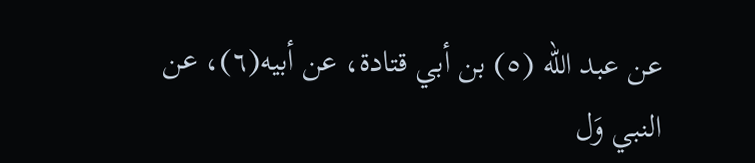عن عبد الله (٥) بن أبي قتادة، عن أبيه(٦)، عن النبي وَل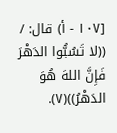[١٠٧ - أ) قال: / ((لا تَسُبُّوا الدَهْرَ فَإِنَّ اللهَ هُوَ الدَهْرُ))(٧).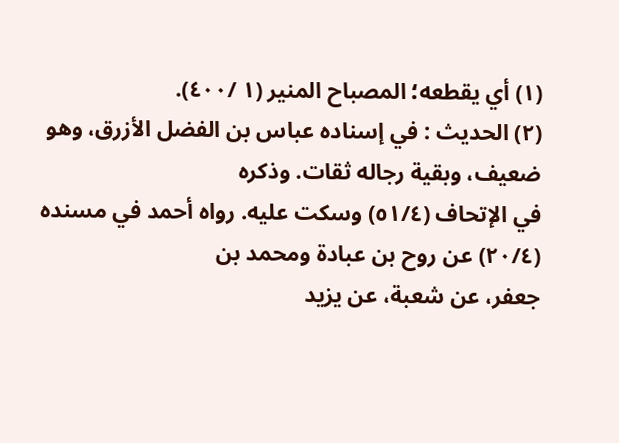(١) أي يقطعه؛ المصباح المنير (١ /٤٠٠).
(٢) الحديث : في إسناده عباس بن الفضل الأزرق، وهو ضعيف، وبقية رجاله ثقات. وذكره
في الإتحاف (٥١/٤) وسكت عليه. رواه أحمد في مسنده (٢٠/٤) عن روح بن عبادة ومحمد بن
جعفر، عن شعبة، عن يزيد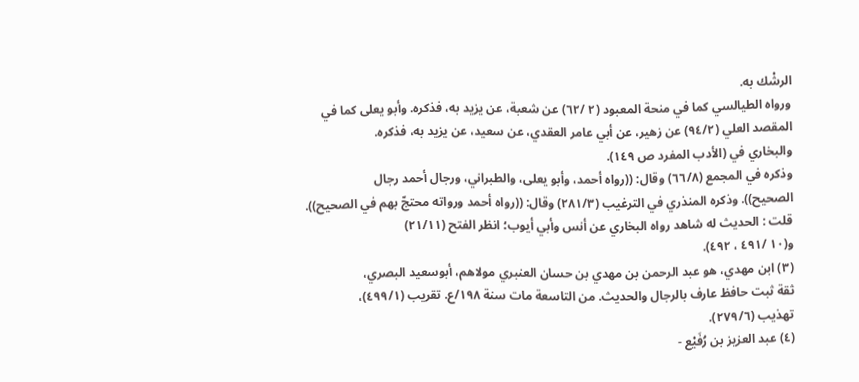الرشْك به.
ورواه الطيالسي كما في منحة المعبود (٢ /٦٢) عن شعبة، عن يزيد به، فذكره. وأبو یعلی کما في
المقصد العلي (٩٤/٢) عن زهير، عن أبي عامر العقدي، عن سعيد، عن يزيد به، فذكره.
والبخاري في (الأدب المفرد ص ١٤٩).
وذكره في المجمع (٦٦/٨) وقال: ((رواه أحمد، وأبو يعلى، والطبراني، ورجال أحمد رجال
الصحيح)). وذكره المنذري في الترغيب (٢٨١/٣) وقال: ((رواه أحمد ورواته محتجّ بهم في الصحيح)).
قلت : الحديث له شاهد رواه البخاري عن أنس وأبي أيوب؛ انظر الفتح (٢١/١١)
و(١٠ /٤٩١ ، ٤٩٢).
(٣) ابن مهدي، هو عبد الرحمن بن مهدي بن حسان العنبري مولاهم، أبوسعيد البصري،
ثقة ثبت حافظ عارف بالرجال والحديث. من التاسعة مات سنة ١٩٨/ع. تقريب (٤٩٩/١)،
تهذيب (٢٧٩/٦).
(٤) عبد العزيز بن رُفَيْع -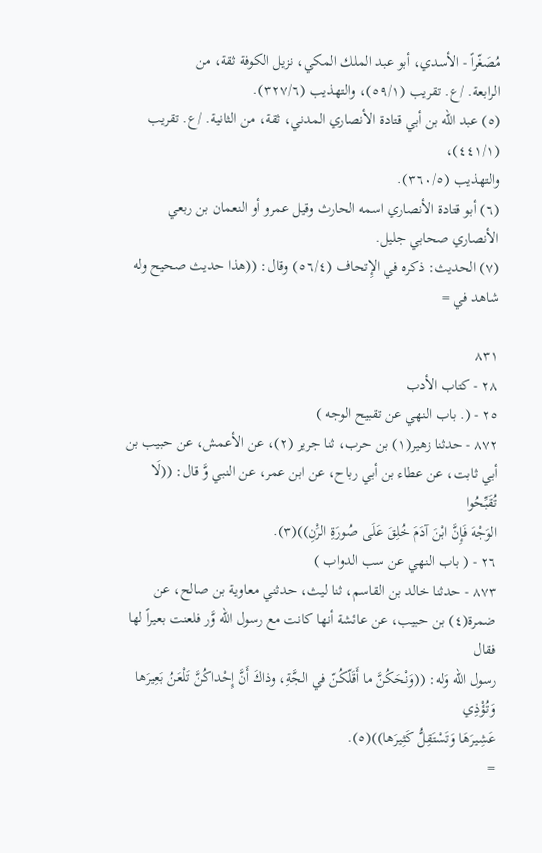مُصَغّراً - الأسدي، أبو عبد الملك المكي، نزيل الكوفة ثقة، من
الرابعة. /ع. تقريب (٥٩/١)، والتهذيب (٣٢٧/٦).
(٥) عبد الله بن أبي قتادة الأنصاري المدني، ثقة، من الثانية. /ع. تقريب (٤٤١/١)،
والتهذيب (٣٦٠/٥).
(٦) أبو قتادة الأنصاري اسمه الحارث وقيل عمرو أو النعمان بن ربعي الأنصاري صحابي جليل.
(٧) الحديث: ذكره في الإِتحاف (٥٦/٤) وقال: ((هذا حديث صحيح وله شاهد في =

٨٣١
٢٨ - كتاب الأدب
٢٥ - (. باب النهي عن تقبيح الوجه )
٨٧٢ - حدثنا زهير(١) بن حرب، ثنا جرير (٢)، عن الأعمش، عن حبيب بن
أبي ثابت، عن عطاء بن أبي رباح، عن ابن عمر، عن النبي وَّ قال: ((لَا تُقَبِّحُوا
الوَجْهَ فَإِنَّ ابْنَ آدَمَ خُلِقَ عَلَى صُورَةِ الرَْنِ))(٣).
٢٦ - ( باب النهي عن سب الدواب )
٨٧٣ - حدثنا خالد بن القاسم، ثنا ليث، حدثني معاوية بن صالح، عن
ضمرة(٤) بن حبيب، عن عائشة أنها كانت مع رسول الله وَّر فلعنت بعيراً لها فقال
رسول الله وَله: ((وَنْحَكُنَّ ما أَقَلّكُنّ في الجَّةِ، وذاكَ أَنَّ إِحْداكُنَّ تَلْعَنُ بَعِيرَها وَتُؤْذِي
عَشِيرَهَا وَتَسْتَقِلُّ كَثِيرَها))(٥).
=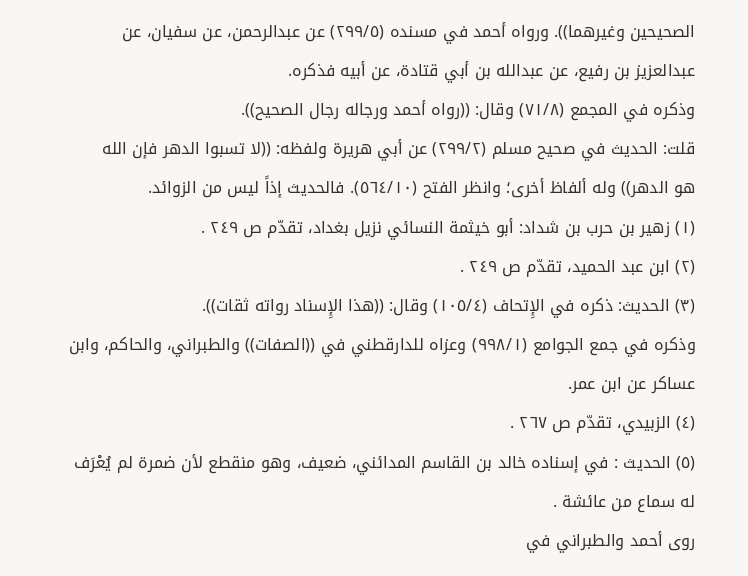الصحيحين وغيرهما)). ورواه أحمد في مسنده (٢٩٩/٥) عن عبدالرحمن، عن سفيان، عن
عبدالعزيز بن رفيع، عن عبدالله بن أبي قتادة، عن أبيه فذكره.
وذكره في المجمع (٧١/٨) وقال: ((رواه أحمد ورجاله رجال الصحيح)).
قلت: الحديث في صحيح مسلم (٢٩٩/٢) عن أبي هريرة ولفظه: ((لا تسبوا الدهر فإن الله
هو الدهر)) وله ألفاظ أخرى؛ وانظر الفتح (٥٦٤/١٠). فالحديث إذاً ليس من الزوائد.
(١) زهير بن حرب بن شداد: أبو خيثمة النسائي نزيل بغداد، تقدّم ص ٢٤٩ .
(٢) ابن عبد الحميد، تقدّم ص ٢٤٩ .
(٣) الحديث: ذكره في الإِتحاف (١٠٥/٤) وقال: ((هذا الإِسناد رواته ثقات)).
وذكره في جمع الجوامع (٩٩٨/١) وعزاه للدارقطني في ((الصفات)) والطبراني، والحاكم، وابن
عساكر عن ابن عمر.
(٤) الزبيدي، تقدّم ص ٢٦٧ .
(٥) الحديث : في إسناده خالد بن القاسم المدائني، ضعيف، وهو منقطع لأن ضمرة لم يُعْرَف
له سماع من عائشة .
روى أحمد والطبراني في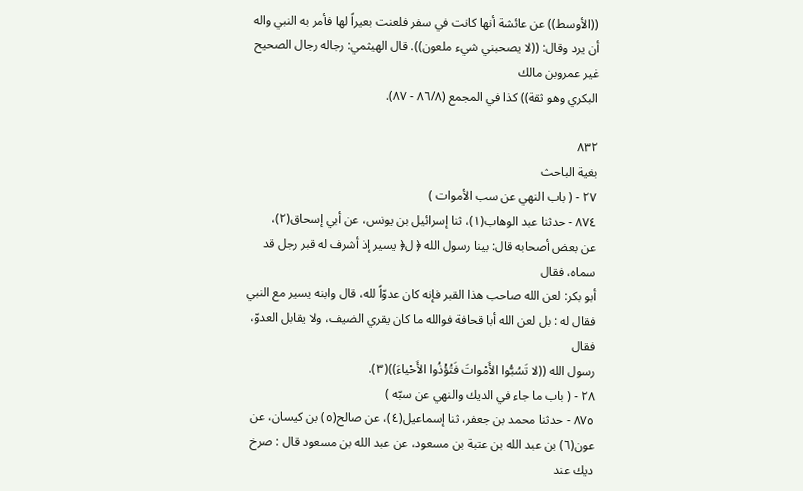((الأوسط)) عن عائشة أنها كانت في سفر فلعنت بعيراً لها فأمر به النبي واله
أن يرد وقال: ((لا يصحبني شيء ملعون)). قال الهيثمي: رجاله رجال الصحيح غير عمروبن مالك
البكري وهو ثقة)) كذا في المجمع (٨٦/٨ - ٨٧).

٨٣٢
بغية الباحث
٢٧ - ( باب النهي عن سب الأموات )
٨٧٤ - حدثنا عبد الوهاب(١)، ثنا إسرائيل بن يونس، عن أبي إسحاق(٢)،
عن بعض أصحابه قال: بينا رسول الله ﴿ ل﴿ يسير إذ أشرف له قبر رجل قد سماه، فقال
أبو بكر: لعن الله صاحب هذا القبر فإنه كان عدوّاً لله، قال وابنه يسير مع النبي
فقال له : بل لعن الله أبا قحافة فوالله ما كان يقري الضيف، ولا يقابل العدوّ، فقال
رسول الله ((لا تَسُبُّوا الأَمْواتَ فَتُؤْذُوا الأَحْياءَ))(٣).
٢٨ - ( باب ما جاء في الديك والنهي عن سبّه )
٨٧٥ - حدثنا محمد بن جعفر، ثنا إسماعيل(٤)، عن صالح(٥) بن كيسان، عن
عون(٦) بن عبد الله بن عتبة بن مسعود، عن عبد الله بن مسعود قال : صرخ ديك عند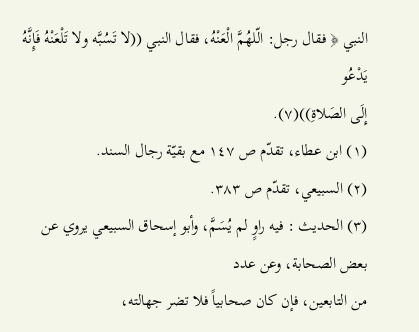النبي ﴿ فقال رجل: الّلهُمَّ الْعَنْهُ، فقال النبي ((لا تَسُبَّه ولا تَلْعَنْهُ فَإِنَّهُ يَدْعُو
إِلَى الصَلاةِ))(٧).
(١) ابن عطاء، تقدّم ص ١٤٧ مع بقيّة رجال السند.
(٢) السبيعي، تقدّم ص ٣٨٣.
(٣) الحديث : فيه راوٍ لم يُسَمَّ، وأبو إسحاق السبيعي يروي عن بعض الصحابة، وعن عدد
من التابعين، فإن كان صحابياً فلا تضر جهالته،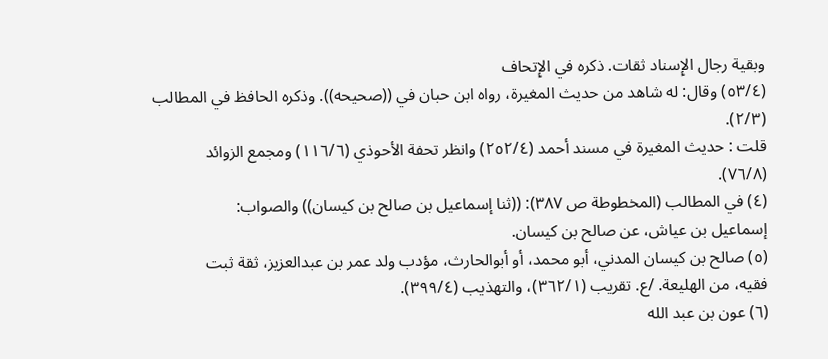وبقية رجال الإِسناد ثقات. ذكره في الإِتحاف
(٥٣/٤) وقال: له شاهد من حديث المغيرة، رواه ابن حبان في ((صحيحه)). وذكره الحافظ في المطالب
(٢/٣).
قلت : حديث المغيرة في مسند أحمد (٢٥٢/٤) وانظر تحفة الأحوذي (١١٦/٦) ومجمع الزوائد
(٧٦/٨).
(٤) في المطالب (المخطوطة ص ٣٨٧): ((ثنا إسماعيل بن صالح بن كيسان)) والصواب:
إسماعيل بن عياش، عن صالح بن كيسان.
(٥) صالح بن كيسان المدني، أبو محمد، أو أبوالحارث، مؤدب ولد عمر بن عبدالعزيز، ثقة ثبت
فقيه، من الهليعة. /ع. تقريب (٣٦٢/١)، والتهذيب (٣٩٩/٤).
(٦) عون بن عبد الله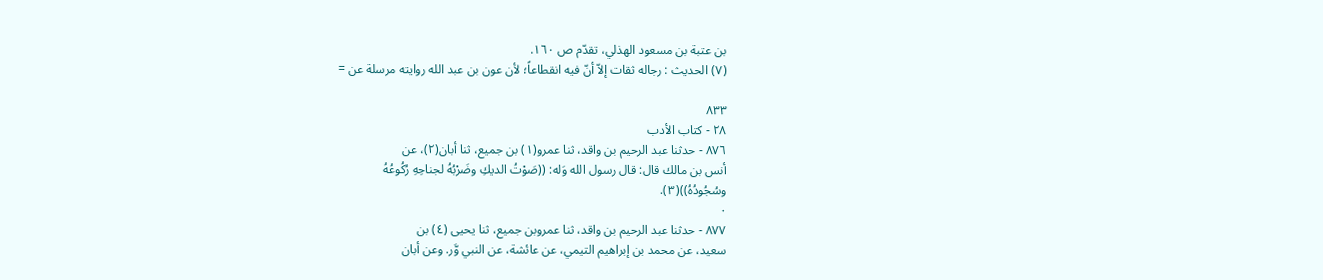بن عتبة بن مسعود الهذلي، تقدّم ص ١٦٠.
(٧) الحديث : رجاله ثقات إلاّ أنّ فيه انقطاعاً؛ لأن عون بن عبد الله روايته مرسلة عن =

٨٣٣
٢٨ - كتاب الأدب
٨٧٦ - حدثنا عبد الرحيم بن واقد، ثنا عمرو(١) بن جميع، ثنا أبان(٢)، عن
أنس بن مالك قال: قال رسول الله وَله: ((صَوْتُ الديكِ وضَرْبُهُ لجناحِهِ رُكُوعُهُ
وسُجُودُهُ))(٣).
٠
٨٧٧ - حدثنا عبد الرحيم بن واقد، ثنا عمروبن جميع، ثنا يحيى (٤) بن
سعيد، عن محمد بن إبراهيم التيمي، عن عائشة، عن النبي وَّر. وعن أبان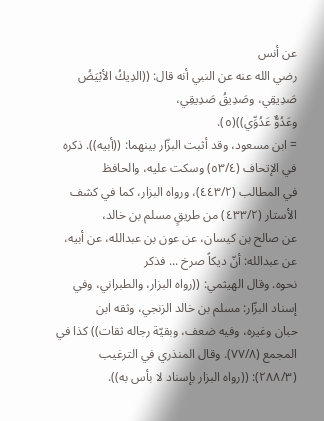عن أنس
رضي الله عنه عن النبي أنه قال: ((الدِيكُ الأبْيَضُ صَدِيقِي، وصَدِيقُ صَدِيقِي،
وعَدُوٌّ عَدُوِّي))(٥).
= ابن مسعود، وقد أثبت البزّار بينهما: ((أبيه)). ذكره في الإتحاف (٥٣/٤) وسكت عليه، والحافظ
في المطالب (٤٤٣/٢)، ورواه البزار، كما في كشف الأستار (٤٣٣/٢) من طريقٍ مسلم بن خالد،
عن صالح بن كيسان، عن عون بن عبدالله، عن أبيه، عن عبدالله: أنّ ديكاً صرخ ... فذكر
نحوه. وقال الهيثمي: ((رواه البزار، والطبراني، وفي إسناد البزّار: مسلم بن خالد الزنجي، وثقه ابن
حبان وغيره، وفيه ضعف، وبقيّة رجاله ثقات)) كذا في المجمع (٧٧/٨). وقال المنذري في الترغيب
(٢٨٨/٣): ((رواه البزار بإسناد لا بأس به)).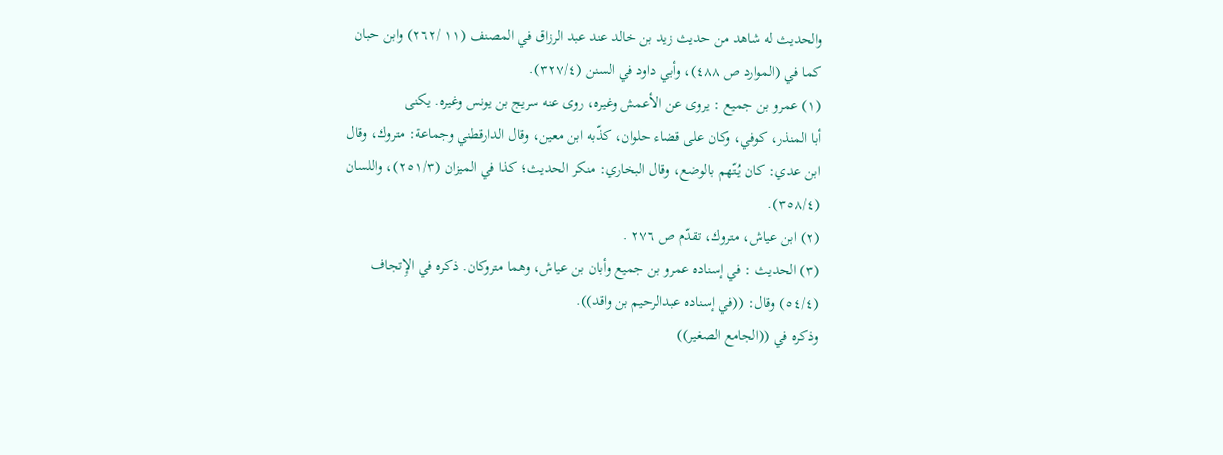والحديث له شاهد من حديث زيد بن خالد عند عبد الرزاق في المصنف (١١ /٢٦٢) وابن حبان
کما في (الموارد ص ٤٨٨)، وأبي داود في السنن (٣٢٧/٤).
(١) عمرو بن جميع : یروی عن الأعمش وغيره، روى عنه سریج بن يونس وغيره. يكنى
أبا المنذر، كوفي، وكان على قضاء حلوان، كذّبه ابن معين، وقال الدارقطني وجماعة: متروك، وقال
ابن عدي: كان يُتّهم بالوضع، وقال البخاري: منكر الحديث؛ كذا في الميزان (٢٥١/٣)، واللسان
(٣٥٨/٤).
(٢) ابن عياش، متروك، تقدّم ص ٢٧٦ .
(٣) الحديث : في إسناده عمرو بن جميع وأبان بن عياش، وهما متروكان. ذكره في الإِتجاف
(٥٤/٤) وقال: ((في إسناده عبدالرحيم بن واقد)).
وذكره في ((الجامع الصغير))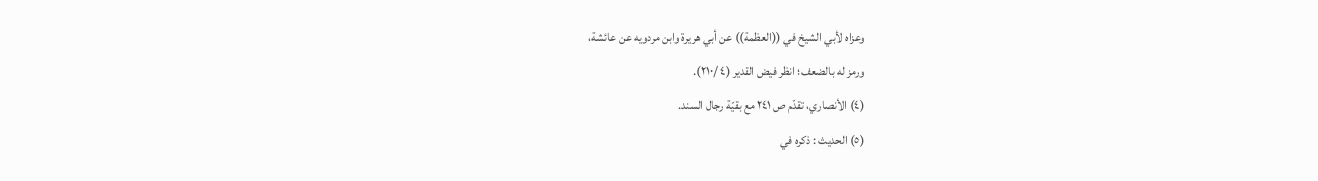وعزاه لأبي الشيخ في ((العظمة)) عن أبي هريرة وابن مردويه عن عائشة،
ورمز له بالضعف؛ انظر فيض القدير (٤ /٢١٠).
(٤) الأنصاري، تقدّم ص ٢٤١ مع بقيّة رجال السند.
(٥) الحديث : ذكره في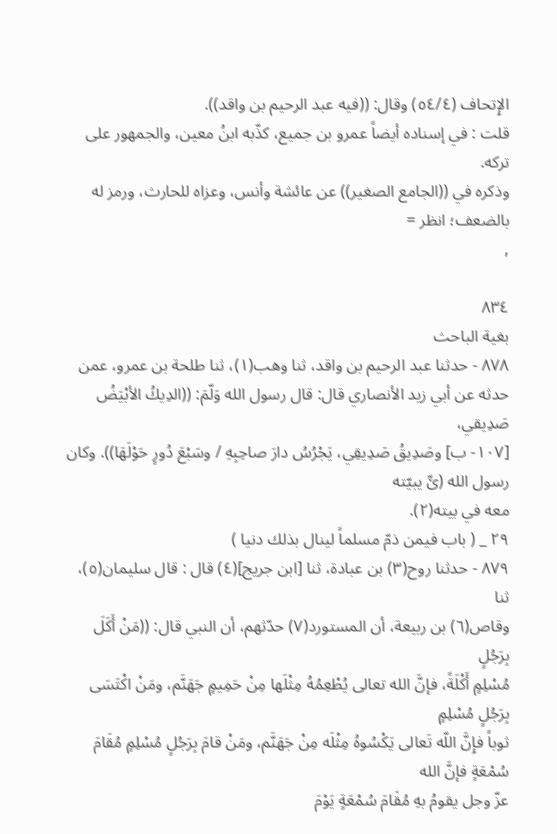الإِتحاف (٥٤/٤) وقال: ((فيه عبد الرحيم بن واقد)).
قلت : في إسناده أيضاً عمرو بن جميع، كذّبه ابنُ معين، والجمهور على تركه.
وذكره في ((الجامع الصغير)) عن عائشة وأنس، وعزاه للحارث، ورمز له بالضعف؛ انظر =
,

٨٣٤
بغية الباحث
٨٧٨ - حدثنا عبد الرحيم بن واقد، ثنا وهب(١)، ثنا طلحة بن عمرو، عمن
حدثه عن أبي زيد الأنصاري قال: قال رسول الله وَلّمَ: ((الدِيكُ الأبْيَضُ صَدِيقي،
[١٠٧- ب] وصَدِيقُ صَدِيقِي، يَجْرُسُ دارَ صاحِبِهِ / وسَبْعَ دُورٍ حَوْلَهَا)). وكان رسول الله (ێّ يبيّته
معه في بيته(٢).
٢٩ _ ( باب فيمن ذمّ مسلماً لينال بذلك دنيا )
٨٧٩ - حدثنا روح(٣) بن عبادة، ثنا [ابن جریج](٤) قال : قال سلیمان(٥)، ثنا
وقاص(٦) بن ربيعة، أن المستورد(٧) حدّثهم، أن النبي قال: ((مَنْ أَكَلَ بِرَجُلٍ
مُسْلِمٍ أَكْلَةً، فإنَّ الله تعالى يُطْعِمُهُ مِثْلَها مِنْ حَمِيمٍ جَهَنَّم، ومَنْ اكْتَسَى بِرَجُلٍ مُسْلِمٍ
ثوباً فإِنَّ اللّه تَعالى يَكْسُوهُ مِثْلَه مِنْ جَهَنَّم، ومَنْ قامَ بِرَجُلٍ مُسْلِمٍ مُقَامَ سُمْعَةٍ فإنَّ الله
عزّ وجل يقومُ بهِ مُقَامَ سُمْعَةٍ يَوْمَ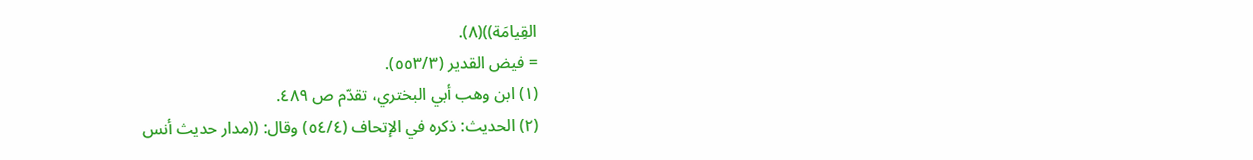القِيامَة))(٨).
= فيض القدير (٥٥٣/٣).
(١) ابن وهب أبي البختري، تقدّم ص ٤٨٩.
(٢) الحديث: ذكره في الإتحاف (٥٤/٤) وقال: ((مدار حديث أنس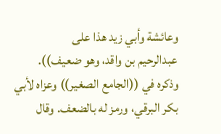وعائشة وأبي زيد هذا على
عبدالرحيم بن واقد، وهو ضعيف)).
وذكره في ((الجامع الصغير)) وعزاه لأبي بكر البرقي، ورمز له بالضعف. وقال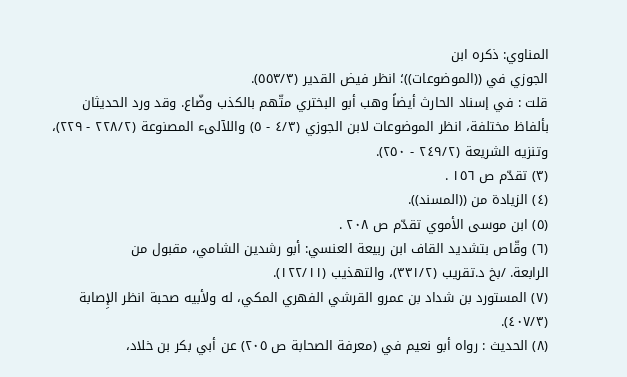المناوي: ذكره ابن
الجوزي في ((الموضوعات))؛ انظر فيض القدير (٥٥٣/٣).
قلت : في إسناد الحارث أيضاً وهب أبو البختري متّهم بالكذب وضّاع. وقد ورد الحديثان
بألفاظ مختلفة، انظر الموضوعات لابن الجوزي (٤/٣ - ٥) واللآلىء المصنوعة (٢٢٨/٢ - ٢٢٩)،
وتنزيه الشريعة (٢٤٩/٢ - ٢٥٠).
(٣) تقدّم ص ١٥٦ .
(٤) الزيادة من ((المسند)).
(٥) ابن موسی الأموي تقدّم ص ٢٠٨ .
(٦) وقّاص بتشديد القاف ابن ربيعة العنسي: أبو رشدين الشامي، مقبول من
الرابعة. /بخ د.تقريب (٣٣١/٢)، والتهذيب (١٢٢/١١).
(٧) المستورد بن شداد بن عمرو القرشي الفهري المكي، له ولأبيه صحبة انظر الإِصابة
(٤٠٧/٣).
(٨) الحديث : رواه أبو نعيم في (معرفة الصحابة ص ٢٠٥) عن أبي بكر بن خلاد،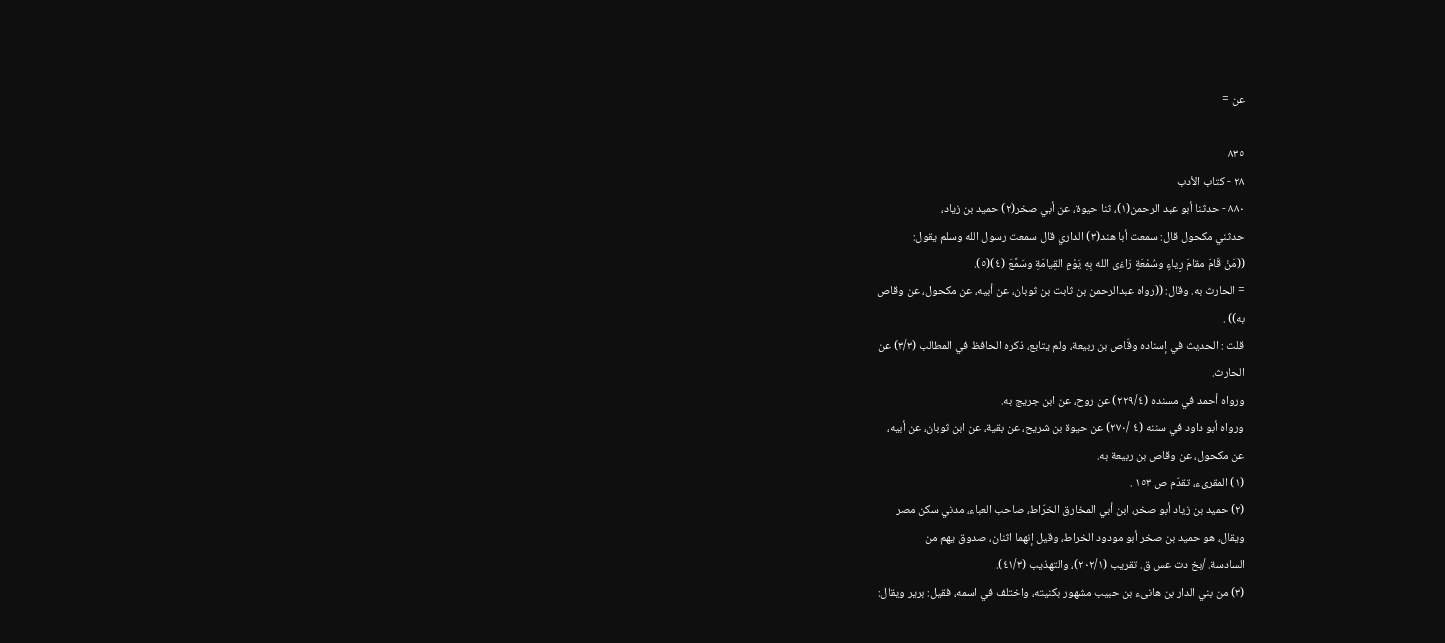عن =

٨٣٥
٢٨ - كتاب الأدب
٨٨٠ - حدثنا أبو عبد الرحمن(١)، ثنا حيوة، عن أبي صخر(٢) حميد بن زياد،
حدثني مكحول قال: سمعت أبا هند(٣) الداري قال سمعت رسول الله وسلم يقول:
((مَنْ قَامَ مقامَ رِياءٍ وسُمْعَةٍ رَاءَى الله بِهِ يَوْمِ القِيامَةِ وسَمَّعَ (٤)(٥).
= الحارث به. وقال: ((رواه عبدالرحمن بن ثابت بن ثوبان، عن أبيه، عن مكحول، عن وقاص
به)) .
قلت : الحديث في إسناده وقّاص بن ربيعة، ولم يتابع، ذكره الحافظ في المطالب (٣/٣) عن
الحارث.
ورواه أحمد في مسنده (٢٢٩/٤) عن روح، عن ابن جریج به.
ورواه أبو داود في سننه (٤ /٢٧٠) عن حيوة بن شريح، عن بقية، عن ابن ثوبان، عن أبيه،
عن مکحول، عن وقاص بن ربيعة به.
(١) المقرىء، تقدّم ص ١٥٣ .
(٢) حميد بن زياد أبو صخر، ابن أبي المخارق الخرّاط، صاحب العباء، مدني سكن مصر
ويقال، هو حميد بن صخر أبو مودود الخراط، وقيل إنهما اثنان، صدوق يهم من
السادسة. /بخ دت عس ق. تقريب (٢٠٢/١)، والتهذيب (٤١/٣).
(٣) من بني الدار بن هانىء بن حبيب مشهور بكنيته، واختلف في اسمه، فقيل: برير ويقال: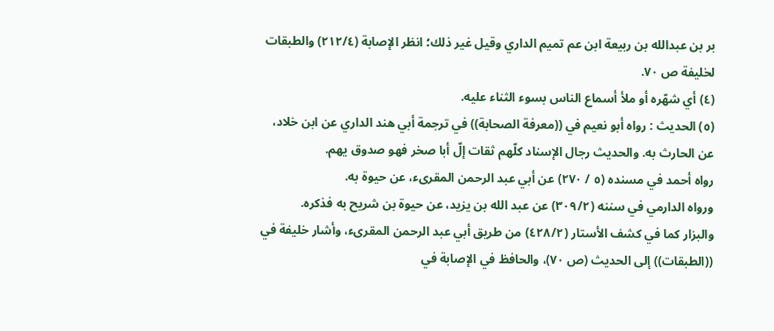بر بن عبدالله بن ربيعة ابن عم تميم الداري وقيل غير ذلك؛ انظر الإصابة (٢١٢/٤) والطبقات
لخليفة ص ٧٠.
(٤) أي شهّره أو ملأ أسماع الناس بسوء الثناء عليه.
(٥) الحديث : رواه أبو نعيم في ((معرفة الصحابة)) في ترجمة أبي هند الداري عن ابن خلاد،
عن الحارث به. والحديث رجال الإسناد كلّهم ثقات إلّ أبا صخر فهو صدوق يهم.
رواه أحمد في مسنده (٥ / ٢٧٠) عن أبي عبد الرحمن المقرىء، عن حيوة به.
ورواه الدارمي في سننه (٣٠٩/٢) عن عبد الله بن يزيد، عن حيوة بن شريح به فذكره.
والبزار كما في كشف الأستار (٤٢٨/٢) من طريق أبي عبد الرحمن المقرىء، وأشار خليفة في
((الطبقات)) إلى الحديث (ص ٧٠)، والحافظ في الإصابة في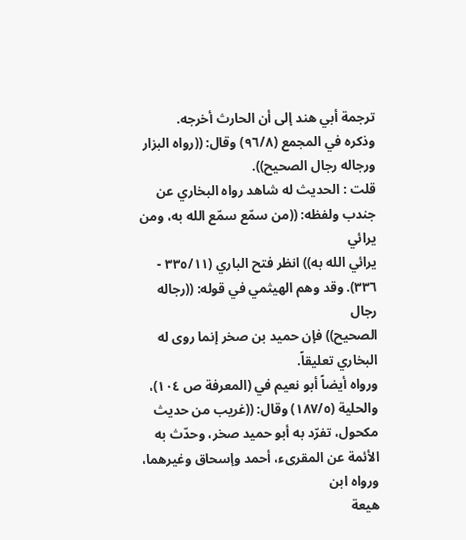ترجمة أبي هند إلى أن الحارث أخرجه.
وذكره في المجمع (٩٦/٨) وقال: ((رواه البزار ورجاله رجال الصحيح)).
قلت : الحديث له شاهد رواه البخاري عن جندب ولفظه: ((من سمّع سمّع الله به، ومن يرائي
يرائي الله به)) انظر فتح الباري (٣٣٥/١١ - ٣٣٦). وقد وهم الهيثمي في قوله: ((رجاله رجال
الصحيح)) فإن حميد بن صخر إنما روى له البخاري تعليقاً.
ورواه أيضاً أبو نعيم في (المعرفة ص ١٠٤)، والحلية (١٨٧/٥) وقال: ((غريب من حديث
مكحول، تفرّد به أبو حميد صخر، وحدّث به الأئمة عن المقرىء، أحمد وإسحاق وغيرهما، ورواه ابن
هیعة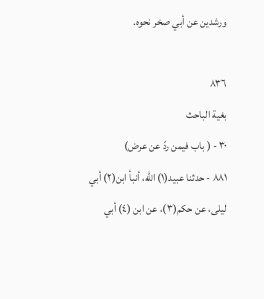ورشدین عن أبي صخر نحوه.

٨٣٦
بغية الباحث
٣٠ - ( باب فيمن ردّ عن عرض)
٨٨١ - حدثنا عبيد(١) الله، أنبأ ابن(٢) أبي ليلى، عن حكم(٣)، عن ابن (٤) أبي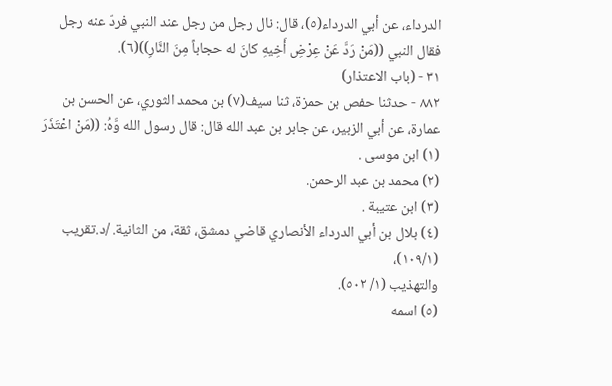الدرداء، عن أبي الدرداء(٥)، قال: نال رجل من رجل عند النبي فردّ عنه رجل
فقال النبي ((مَنْ رَدَّ عَنْ عِرْضِ أَخِيهِ كانَ له حجاباً مِنَ النَّارِ))(٦).
٣١ - (باب الاعتذار)
٨٨٢ - حدثنا حفص بن حمزة، ثنا سيف(٧) بن محمد الثوري، عن الحسن بن
عمارة، عن أبي الزبير، عن جابر بن عبد الله قال: قال رسول الله وَّهُ: ((مَنْ اعْتَذَرَ
(١) ابن موسى .
(٢) محمد بن عبد الرحمن.
(٣) ابن عتيبة .
(٤) بلال بن أبي الدرداء الأنصاري قاضي دمشق، ثقة، من الثانية. /د.تقريب (١٠٩/١)،
والتهذيب (١/ ٥٠٢).
(٥) اسمه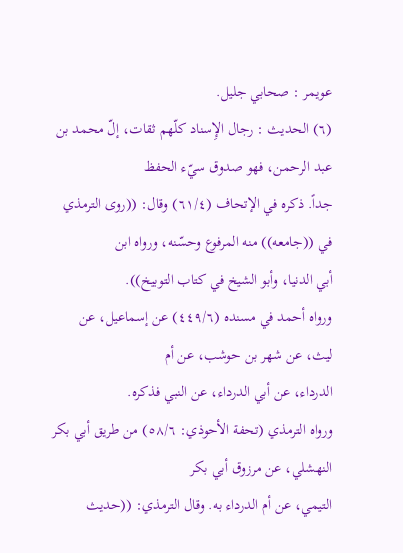عویمر : صحابي جليل.
(٦) الحديث : رجال الإِسناد كلّهم ثقات، إلّ محمد بن عبد الرحمن، فهو صدوق سيّء الحفظ
جداً. ذكره في الإتحاف (٦١/٤) وقال: ((روى الترمذي في ((جامعه)) منه المرفوع وحسّنه، ورواه ابن
أبي الدنيا، وأبو الشيخ في كتاب التوبيخ)).
ورواه أحمد في مسنده (٤٤٩/٦) عن إسماعيل، عن ليث، عن شهر بن حوشب، عن أم
الدرداء، عن أبي الدرداء، عن النبي فذكره.
ورواه الترمذي (تحفة الأحوذي: ٥٨/٦) من طريق أبي بكر النهشلي، عن مرزوق أبي بكر
التيمي، عن أم الدرداء به. وقال الترمذي: ((حديث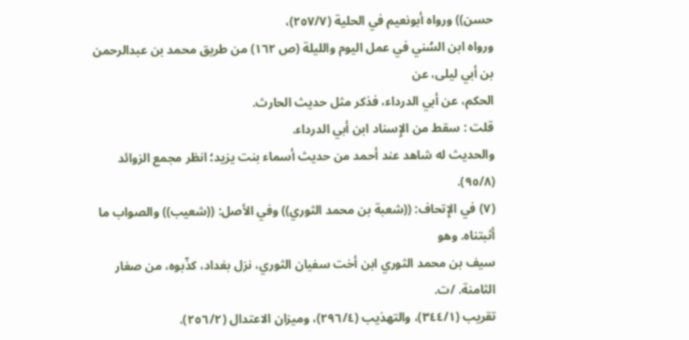حسن)) ورواه أبونعيم في الحلية (٢٥٧/٧)،
ورواه ابن السُني في عمل اليوم والليلة (ص ١٦٢) من طريق محمد بن عبدالرحمن بن أبي ليلى، عن
الحكم، عن أبي الدرداء، فذكر مثل حديث الحارث.
قلت : سقط من الإِسناد ابن أبي الدرداء.
والحديث له شاهد عند أحمد من حديث أسماء بنت يزيد؛ انظر مجمع الزوائد (٩٥/٨).
(٧) في الإِتحاف: ((شعبة بن محمد الثوري)) وفي الأصل: ((شعيب)) والصواب ما أثبتناه. وهو
سيف بن محمد الثوري ابن أخت سفيان الثوري، نزل بغداد، كذّبوه، من صغار الثامنة. /ت.
تقريب (٣٤٤/١)، والتهذيب (٢٩٦/٤)، وميزان الاعتدال (٢٥٦/٢).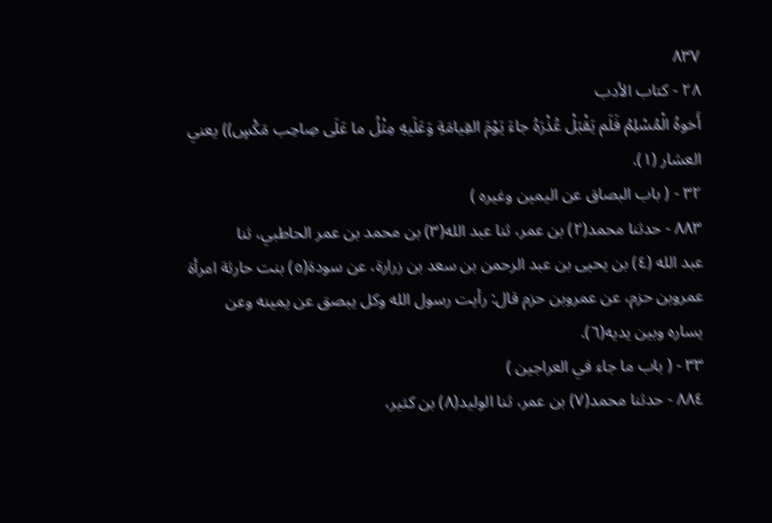٨٣٧
٢٨ - كتاب الأدب
أَخوهُ الْمُسْلِمُ فَلَم يَقْبَلْ عُذْرَهُ جاءَ يَوْمَ القِيامَةِ وَعَلَيهِ مِثْلُ ما عَلَى صِاحِب مَكْسٍ)) يعني
العشار (١).
٣٢ - ( باب البصاق عن اليمين وغيره )
٨٨٣ - حدثنا محمد(٢) بن عمر، ثنا عبد الله(٣) بن محمد بن عمر الحاطبي، ثنا
عبد الله (٤) بن يحيى بن عبد الرحمن بن سعد بن زرارة، عن سودة(٥) بنت حارثة امرأة
عمروبن حزم، عن عمروبن حزم قال: رأيت رسول الله وكل يبصق عن يمينه وعن
يساره وبین یدیه(٦).
٣٣ - ( باب ما جاء في العراجين )
٨٨٤ - حدثنا محمد(٧) بن عمر، ثنا الوليد(٨) بن كثير،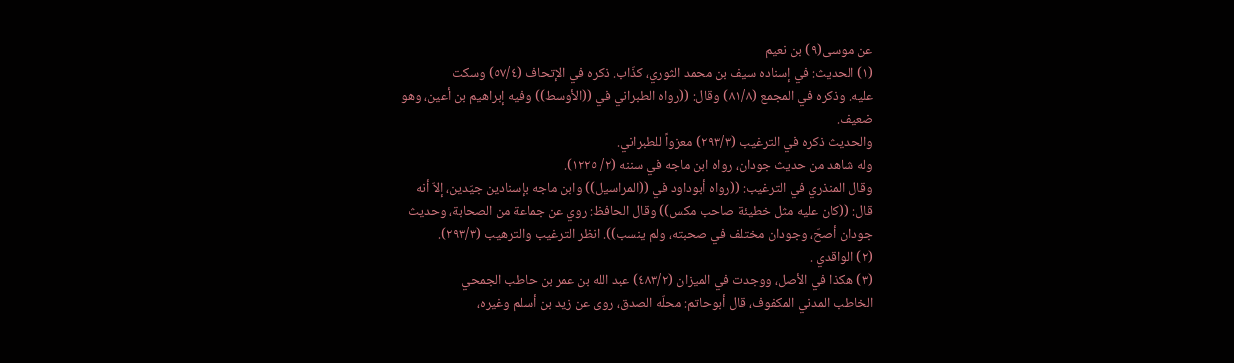عن موسى(٩) بن نعيم
(١) الحديث: في إسناده سيف بن محمد الثوري، كذّاب. ذكره في الإتحاف (٥٧/٤) وسكت
عليه. وذكره في المجمع (٨١/٨) وقال: ((رواه الطبراني في ((الأوسط)) وفيه إبراهيم بن أعين، وهو
ضعيف.
والحديث ذكره في الترغيب (٢٩٣/٣) معزواً للطبراني.
وله شاهد من حديث جودان، رواه ابن ماجه في سننه (٢/ ١٢٢٥).
وقال المنذري في الترغيب: ((رواه أبوداود في ((المراسيل)) وابن ماجه بإسنادين جيّدين، إلاّ أنه
قال: ((كان عليه مثل خطيئة صاحب مكس)) وقال الحافظ: روي عن جماعة من الصحابة، وحديث
جودان أصحّ، وجودان مختلف في صحبته، ولم ينسب)). انظر الترغيب والترهيب (٢٩٣/٣).
(٢) الواقدي .
(٣) هكذا في الأصل، ووجدت في الميزان (٤٨٣/٢) عبد الله بن عمر بن حاطب الجمحي
الخاطب المدني المكفوف، قال أبوحاتم: محلّه الصدق، روى عن زيد بن أسلم وغيره،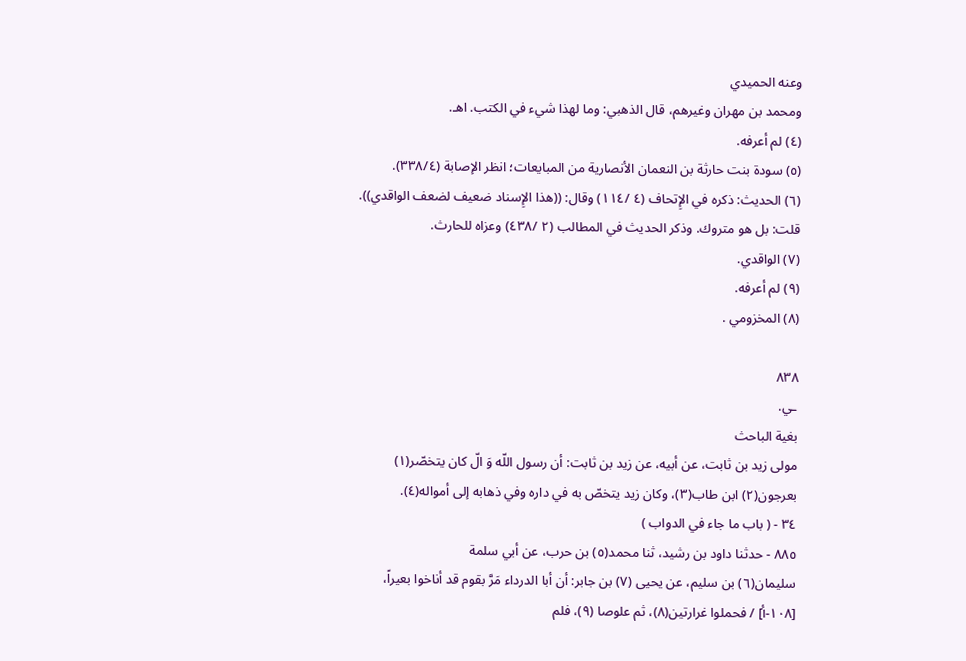وعنه الحميدي
ومحمد بن مهران وغيرهم، قال الذهبي: وما لهذا شيء في الكتب. اهـ.
(٤) لم أعرفه.
(٥) سودة بنت حارثة بن النعمان الأنصارية من المبايعات؛ انظر الإصابة (٣٣٨/٤).
(٦) الحديث: ذكره في الإِتحاف (٤ /١١٤) وقال: ((هذا الإِسناد ضعيف لضعف الواقدي)).
قلت: بل هو متروك. وذكر الحديث في المطالب (٢ /٤٣٨) وعزاه للحارث.
(٧) الواقدي.
(٩) لم أعرفه.
(٨) المخزومي .

٨٣٨
ـي.
بغية الباحث
مولى زيد بن ثابت، عن أبيه، عن زيد بن ثابت: أن رسول اللّه وَ الّ كان يتخصّر(١)
بعرجون(٢) ابن طاب(٣)، وكان زيد يتخصّ به في داره وفي ذهابه إلى أمواله(٤).
٣٤ - ( باب ما جاء في الدواب )
٨٨٥ - حدثنا داود بن رشيد، ثنا محمد(٥) بن حرب، عن أبي سلمة
سليمان(٦) بن سليم، عن يحيى (٧) بن جابر: أن أبا الدرداء مَرَّ بقوم قد أناخوا بعيراً،
[١٠٨-أ] / فحملوا غرارتين(٨)، ثم علوصا (٩)، فلم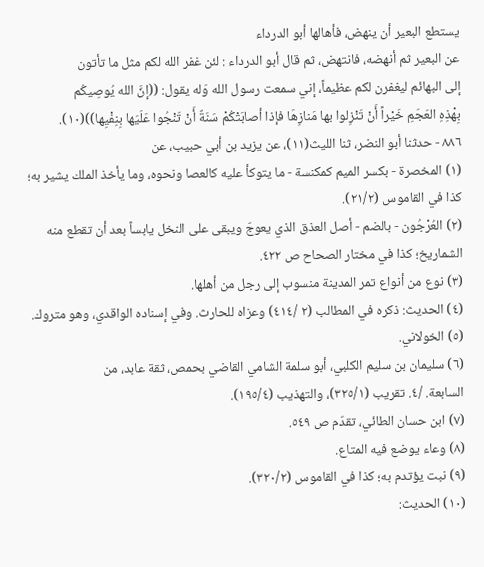يستطع البعير أن ينهض، فأهالها أبو الدرداء
عن البعير ثم أنهضه، فانتهض، ثم قال أبو الدرداء : لئن غفر الله لكم مثل ما تأتون
إلى البهائم ليغفرن لكم عظيماً، إني سمعت رسول الله وَله يقول: ((إنَّ الله يُوصِيكُم
بِهْذِهِ العَجَمِ خَيْراً أَنْ تَنْزِلوا بها مَنازِهَا فإذا أصابَتْكُمْ سَنَةٌ أَنْ تَنْجُوا عَلَيَها بِنِفْيِها))(١٠).
٨٨٦ - حدثنا أبو النضر، ثنا الليث(١١)، عن يزيد بن أبي حبيب، عن
(١) المخصرة - بكسر الميم كمكنسة - ما يتوكأ عليه كالعصا ونحوه، وما يأخذ الملك يشير به؛
كذا في القاموس (٢١/٢).
(٢) العُرْجُون - بالضم - أصل العذق الذي يعوجّ ويبقى على النخل يابساً بعد أن تقطع منه
الشماريخ؛ كذا في مختار الصحاح ص ٤٢٢.
(٣) نوع من أنواع تمر المدينة منسوب إلى رجل من أهلها.
(٤) الحديث: ذكره في المطالب (٢ /٤١٤) وعزاه للحارث. وفي إسناده الواقدي، وهو متروك.
(٥) الخولاني.
(٦) سليمان بن سليم الكلبي، أبو سلمة الشامي القاضي بحمص، ثقة عابد، من
السابعة. /٤. تقريب (٣٢٥/١)، والتهذيب (١٩٥/٤).
(٧) ابن حسان الطائي، تقدّم ص ٥٤٩.
(٨) وعاء يوضع فيه المتاع.
(٩) نبت يؤتدم به؛ كذا في القاموس (٣٢٠/٢).
(١٠) الحديث: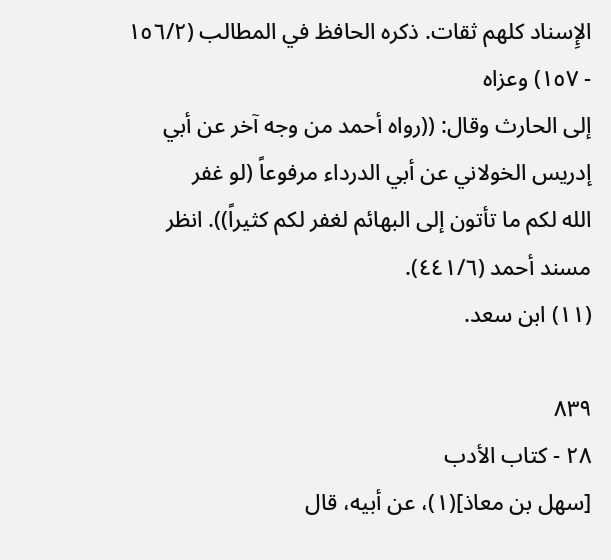الإِسناد كلهم ثقات. ذكره الحافظ في المطالب (١٥٦/٢ - ١٥٧) وعزاه
إلى الحارث وقال: ((رواه أحمد من وجه آخر عن أبي إدريس الخولاني عن أبي الدرداء مرفوعاً (لو غفر
الله لكم ما تأتون إلى البهائم لغفر لكم كثيراً)). انظر مسند أحمد (٤٤١/٦).
(١١) ابن سعد.

٨٣٩
٢٨ - كتاب الأدب
[سهل بن معاذ](١)، عن أبيه، قال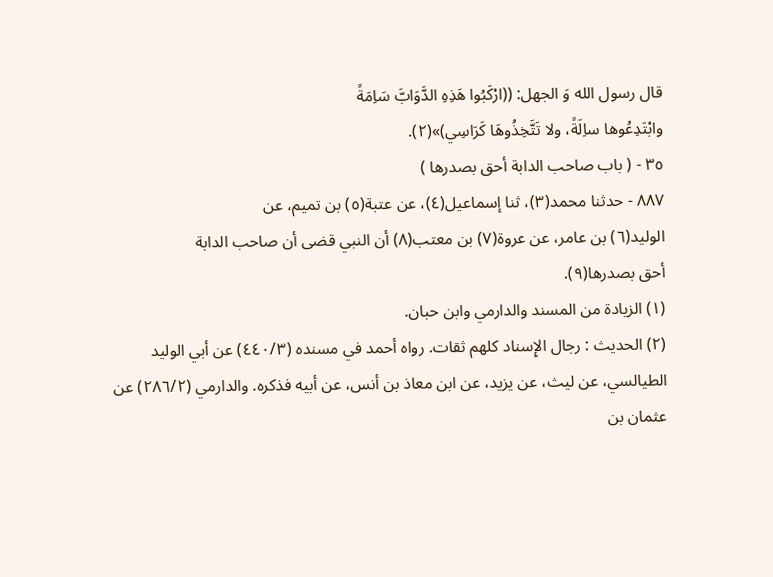قال رسول الله وَ الجهل: ((ارْكَبُوا هَذِهِ الدَّوَابَّ سَاِمَةً
وابْتَدِعُوها ساِلَةً، ولا تَتَّخِذُوهَا كَرَاسِي)»(٢).
٣٥ - ( باب صاحب الدابة أحق بصدرها )
٨٨٧ - حدثنا محمد(٣)، ثنا إسماعيل(٤)، عن عتبة(٥) بن تميم، عن
الوليد(٦) بن عامر، عن عروة(٧) بن معتب(٨) أن النبي قضى أن صاحب الدابة
أحق بصدرها(٩).
(١) الزيادة من المسند والدارمي وابن حبان.
(٢) الحديث : رجال الإِسناد كلهم ثقات. رواه أحمد في مسنده (٤٤٠/٣) عن أبي الوليد
الطيالسي، عن ليث، عن يزيد، عن ابن معاذ بن أنس، عن أبيه فذكره. والدارمي (٢٨٦/٢) عن
عثمان بن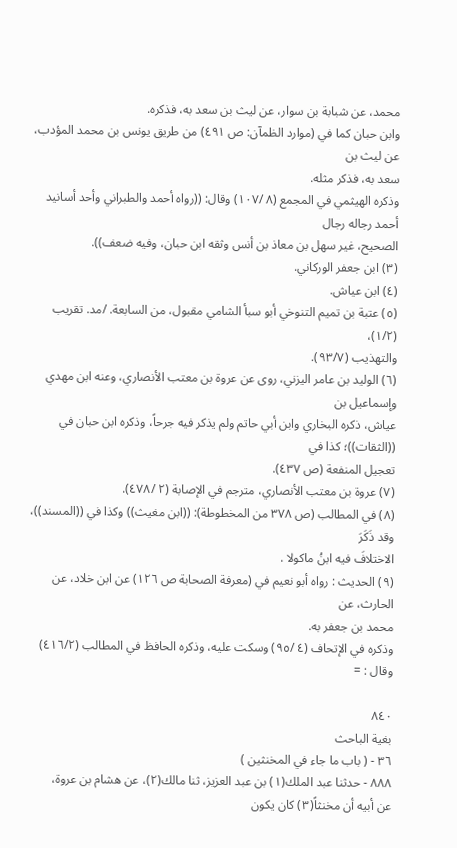محمد، عن شبابة بن سوار، عن ليث بن سعد به، فذكره.
وابن حبان كما في (موارد الظمآن: ص ٤٩١) من طريق يونس بن محمد المؤدب، عن ليث بن
سعد به، فذكر مثله.
وذكره الهيثمي في المجمع (٨ /١٠٧) وقال: ((رواه أحمد والطبراني وأحد أسانيد أحمد رجاله رجال
الصحيح، غير سهل بن معاذ بن أنس وثقه ابن حبان، وفيه ضعف)).
(٣) ابن جعفر الوركاني.
(٤) ابن عياش.
(٥) عتبة بن تميم التنوخي أبو سبأ الشامي مقبول، من السابعة. /مد. تقريب (١/٢)،
والتهذيب (٩٣/٧).
(٦) الوليد بن عامر الیزني، روی عن عروة بن معتب الأنصاري، وعنه ابن مهدي وإسماعيل بن
عياش، ذكره البخاري وابن أبي حاتم ولم يذكر فيه جرحاً، وذكره ابن حبان في ((الثقات))؛ كذا في
تعجيل المنفعة (ص ٤٣٧).
(٧) عروة بن معتب الأنصاري، مترجم في الإصابة (٢ /٤٧٨).
(٨) في المطالب (ص ٣٧٨ من المخطوطة): ((ابن مغيث)) وكذا في ((المسند))، وقد ذَكَرَ
الاختلافَ فيه ابنُ ماکولا .
(٩) الحديث : رواه أبو نعيم في (معرفة الصحابة ص ١٢٦) عن ابن خلاد، عن الحارث، عن
محمد بن جعفر به.
وذكره في الإتحاف (٤ /٩٥) وسكت عليه، وذكره الحافظ في المطالب (٤١٦/٢) وقال : =

٨٤٠
بغية الباحث
٣٦ - ( باب ما جاء في المخنثين )
٨٨٨ - حدثنا عبد الملك(١) بن عبد العزيز، ثنا مالك(٢)، عن هشام بن عروة،
عن أبيه أن مخنثاً(٣) كان يكون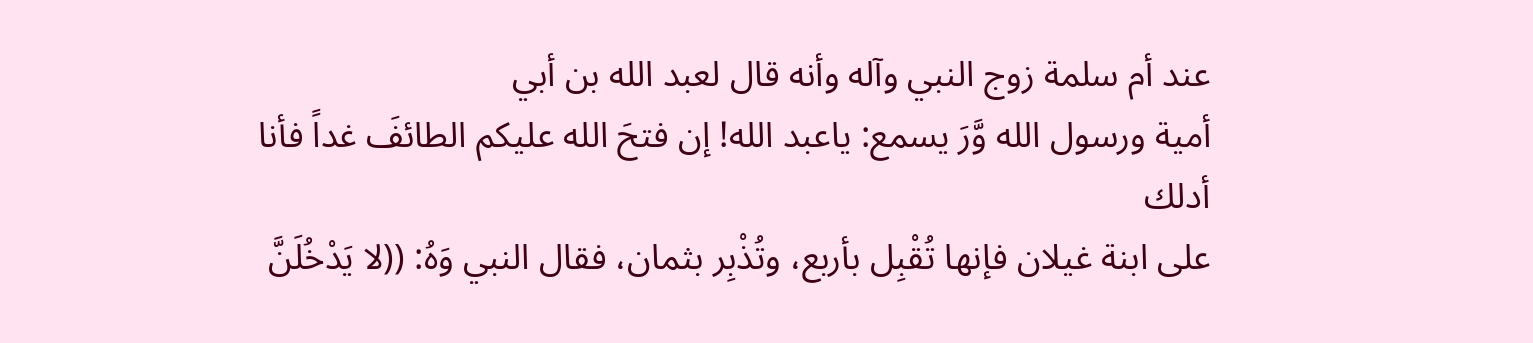عند أم سلمة زوج النبي وآله وأنه قال لعبد الله بن أبي
أمية ورسول الله وَّرَ يسمع: ياعبد الله! إن فتحَ الله عليكم الطائفَ غداً فأنا أدلك
على ابنة غيلان فإنها تُقْبِل بأربع، وتُذْبِر بثمان، فقال النبي وَهُ: ((لا يَدْخُلَنَّ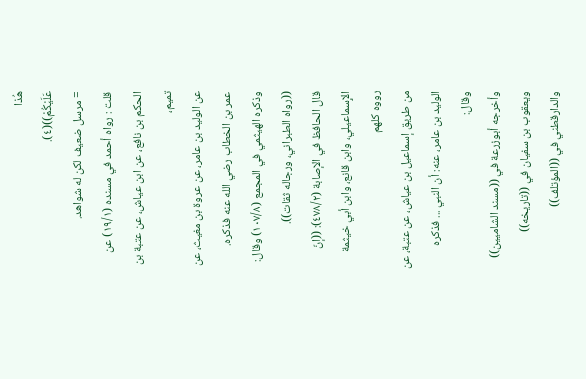هُذا
عَلَيْكُمْ))(٤).
= مرسل ضعيف لكن له شواهد.
قلت : رواه أحمد في مسنده (١٩/١) عن الحكم بن نافع، عن ابن عياش، عن عتبة بن تميم،
عن الوليد بن عامر، عن عروة بن مغيث، عن عمر بن الخطاب رضي الله عنه فذكره.
وذكره الهيثمي في المجمع (١٠٧/٨) وقال: ((رواه الطبراني، ورجاله ثقات)).
قال الحافظ في الإصابة (٤٧٨/٢): ((إنّ الإِسماعيلي، وابن قانع، وابن أبي خيثمة رووه كلهم
من طريق إسماعيل بن عياش، عن عتبة، عن الوليد بن عامر، عنه: أن النبي ... فذكره وقال:
وأخرجه أبوزرعة في ((مسند الشاميين)) ويعقوب بن سفيان في ((تاريخه)) والدارقطني في ((المؤتلف))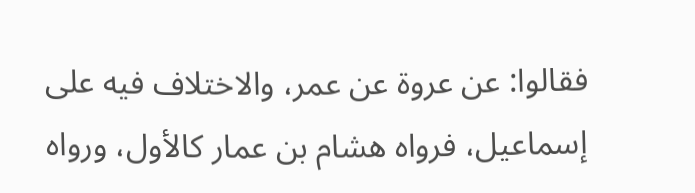فقالوا: عن عروة عن عمر، والاختلاف فيه على إسماعيل، فرواه هشام بن عمار كالأول، ورواه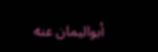أبواليمان عنه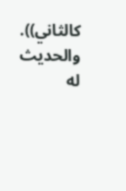كالثاني)).
والحديث له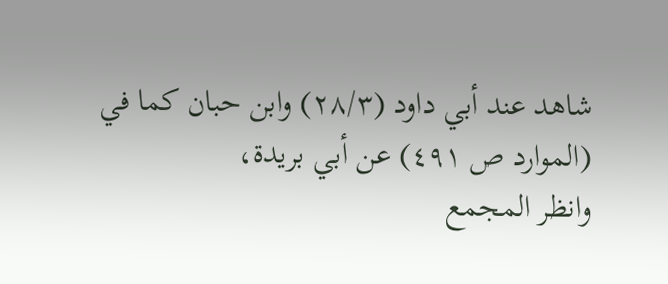شاهد عند أبي داود (٢٨/٣) وابن حبان كما في (الموارد ص ٤٩١) عن أبي بريدة،
وانظر المجمع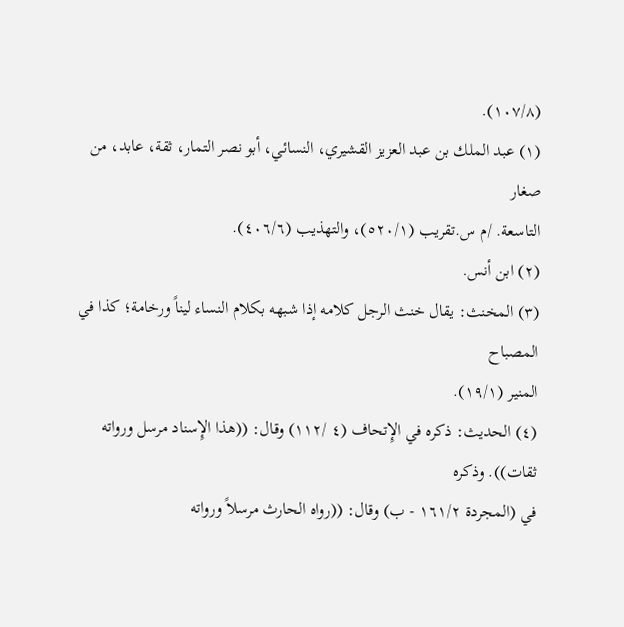(١٠٧/٨).
(١) عبد الملك بن عبد العزيز القشيري، النسائي، أبو نصر التمار، ثقة، عابد، من صغار
التاسعة. /م س.تقريب (٥٢٠/١)، والتهذيب (٤٠٦/٦).
(٢) ابن أنس.
(٣) المخنث: يقال خنث الرجل كلامه إذا شبهه بكلام النساء ليناً ورخامة؛ كذا في المصباح
المنير (١٩/١).
(٤) الحديث: ذكره في الإِتحاف (٤ /١١٢) وقال: ((هذا الإِسناد مرسل ورواته ثقات)). وذكره
في (المجردة ١٦١/٢ - ب) وقال: ((رواه الحارث مرسلاً ورواته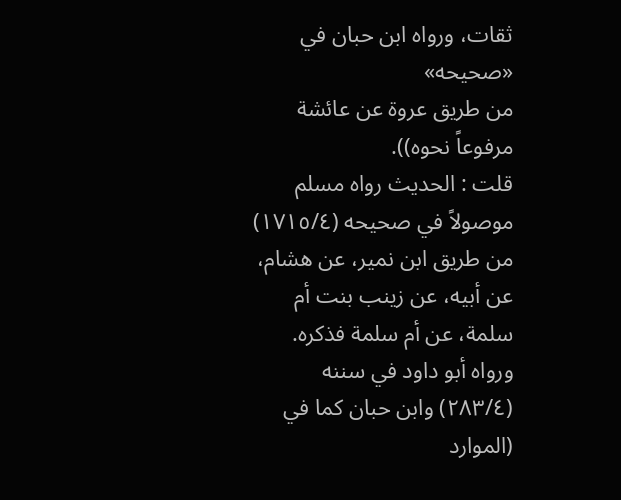ثقات، ورواه ابن حبان في «صحيحه»
من طريق عروة عن عائشة مرفوعاً نحوه)).
قلت : الحديث رواه مسلم موصولاً في صحيحه (١٧١٥/٤) من طريق ابن نمير، عن هشام،
عن أبيه، عن زينب بنت أم سلمة، عن أم سلمة فذكره.
ورواه أبو داود في سننه (٢٨٣/٤) وابن حبان كما في (الموارد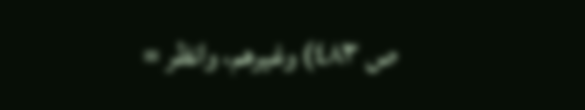ص ٤٨٣) وغيرهم، وانظر =